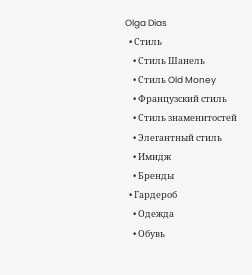Olga Dias
  • Стиль
    • Стиль Шанель
    • Стиль Old Money
    • Французский стиль
    • Стиль знаменитостей
    • Элегантный стиль
    • Имидж
    • Бренды
  • Гардероб
    • Одежда
    • Обувь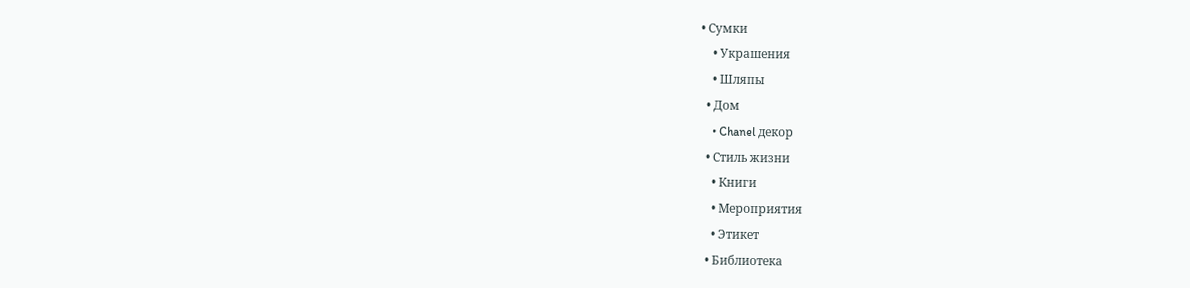• Сумки
    • Украшения
    • Шляпы
  • Дом
    • Chanel декор
  • Стиль жизни
    • Книги
    • Мероприятия
    • Этикет
  • Библиотека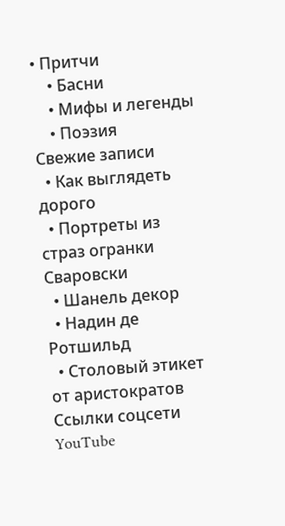• Притчи
    • Басни
    • Мифы и легенды
    • Поэзия
Свежие записи
  • Как выглядеть дорого
  • Портреты из страз огранки Сваровски
  • Шанель декор
  • Надин де Ротшильд
  • Столовый этикет от аристократов
Ссылки соцсети
YouTube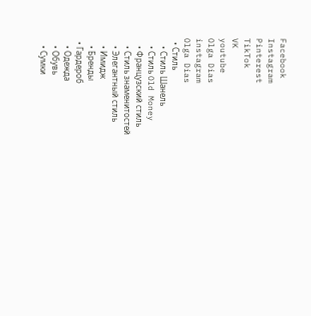Facebook
Instagram
Pinterest
TikTok
VK
youtube
Olga Dias
instagram
Olga Dias
  • Стиль
    • Стиль Шанель
    • Стиль Old Money
    • Французский стиль
    • Стиль знаменитостей
    • Элегантный стиль
    • Имидж
    • Бренды
  • Гардероб
    • Одежда
    • Обувь
    • Сумки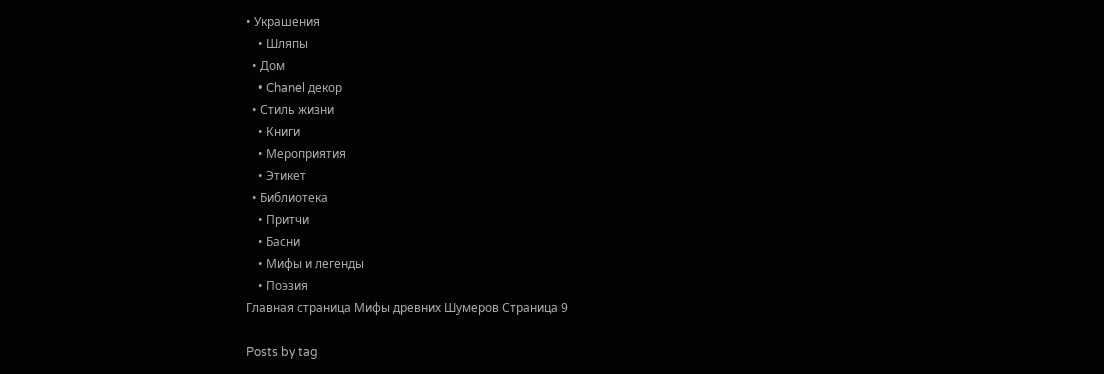• Украшения
    • Шляпы
  • Дом
    • Chanel декор
  • Стиль жизни
    • Книги
    • Мероприятия
    • Этикет
  • Библиотека
    • Притчи
    • Басни
    • Мифы и легенды
    • Поэзия
Главная страница Мифы древних Шумеров Страница 9

Posts by tag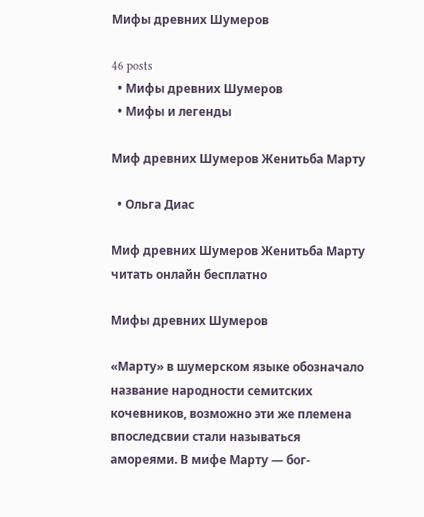Мифы древних Шумеров

46 posts
  • Мифы древних Шумеров
  • Мифы и легенды

Миф древних Шумеров Женитьба Марту

  • Ольга Диас

Миф древних Шумеров Женитьба Марту читать онлайн бесплатно

Мифы древних Шумеров

«Марту» в шумерском языке обозначало название народности семитских кочевников, возможно эти же племена впоследсвии стали называться амореями. В мифе Марту — бог-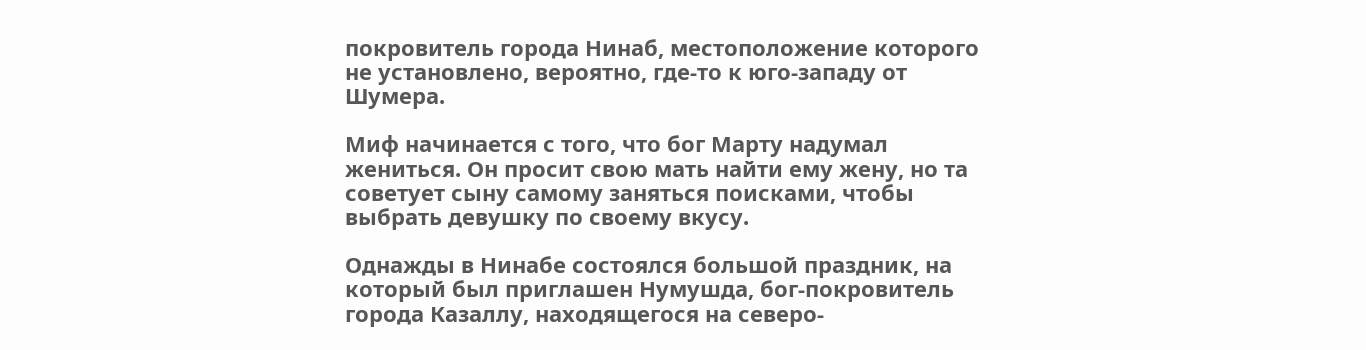покровитель города Нинаб, местоположение которого не установлено, вероятно, где-то к юго-западу от Шумера.

Миф начинается с того, что бог Марту надумал жениться. Он просит свою мать найти ему жену, но та советует сыну самому заняться поисками, чтобы выбрать девушку по своему вкусу.

Однажды в Нинабе состоялся большой праздник, на который был приглашен Нумушда, бог-покровитель города Казаллу, находящегося на северо-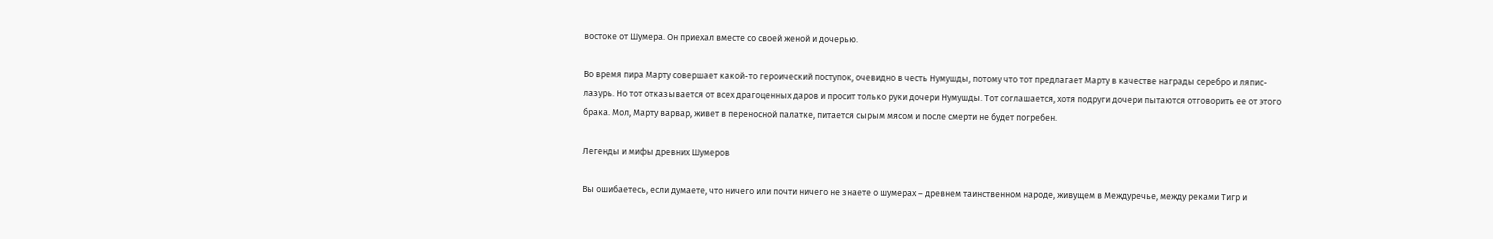востоке от Шумера. Он приехал вместе со своей женой и дочерью.

Во время пира Марту совершает какой-то героический поступок, очевидно в честь Нумушды, потому что тот предлагает Марту в качестве награды серебро и ляпис-лазурь. Но тот отказывается от всех драгоценных даров и просит только руки дочери Нумушды. Тот соглашается, хотя подруги дочери пытаются отговорить ее от этого брака. Мол, Марту варвар, живет в переносной палатке, питается сырым мясом и после смерти не будет погребен.

Легенды и мифы древних Шумеров

Вы ошибаетесь, если думаете, что ничего или почти ничего не знаете о шумерах – древнем таинственном народе, живущем в Междуречье, между реками Тигр и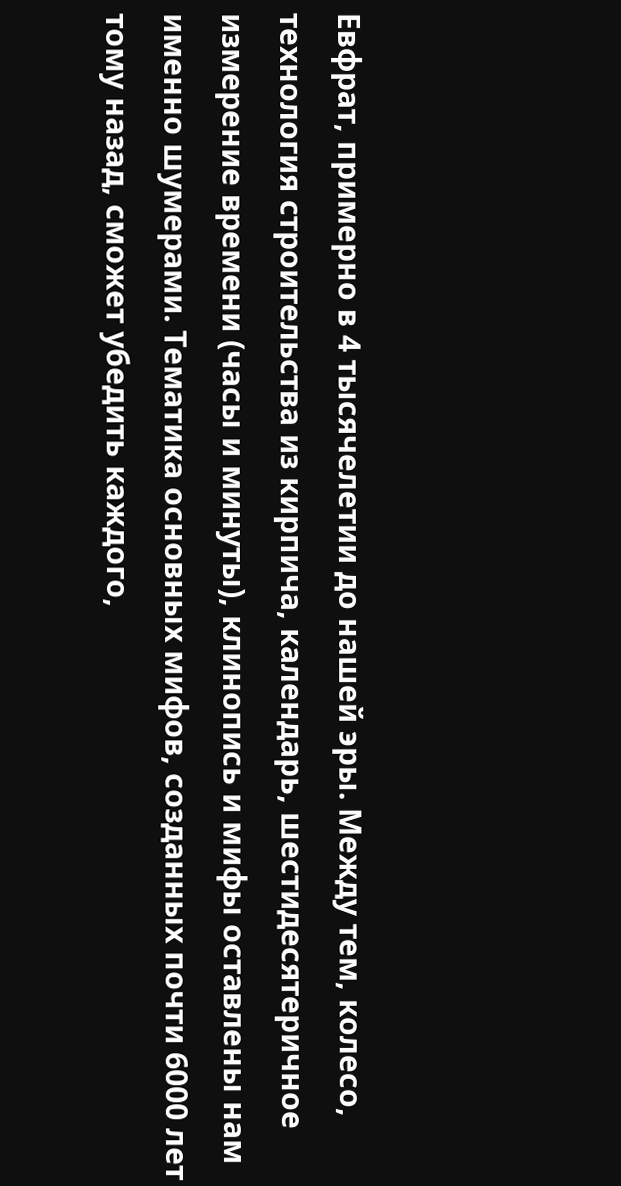Евфрат, примерно в 4 тысячелетии до нашей эры. Между тем, колесо, технология строительства из кирпича, календарь, шестидесятеричное измерение времени (часы и минуты), клинопись и мифы оставлены нам именно шумерами. Тематика основных мифов, созданных почти 6000 лет тому назад, сможет убедить каждого,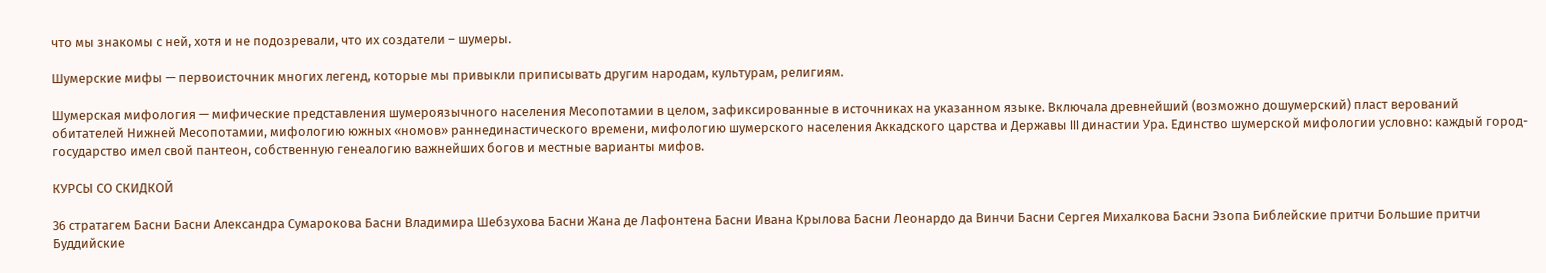что мы знакомы с ней, хотя и не подозревали, что их создатели – шумеры.

Шумерские мифы — первоисточник многих легенд, которые мы привыкли приписывать другим народам, культурам, религиям.

Шумерская мифология — мифические представления шумероязычного населения Месопотамии в целом, зафиксированные в источниках на указанном языке. Включала древнейший (возможно дошумерский) пласт верований обитателей Нижней Месопотамии, мифологию южных «номов» раннединастического времени, мифологию шумерского населения Аккадского царства и Державы III династии Ура. Единство шумерской мифологии условно: каждый город-государство имел свой пантеон, собственную генеалогию важнейших богов и местные варианты мифов.

КУРСЫ СО СКИДКОЙ

36 стратагем Басни Басни Александра Сумарокова Басни Владимира Шебзухова Басни Жана де Лафонтена Басни Ивана Крылова Басни Леонардо да Винчи Басни Сергея Михалкова Басни Эзопа Библейские притчи Большие притчи Буддийские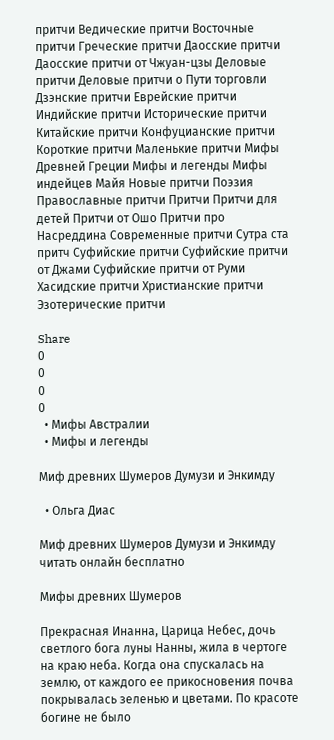притчи Ведические притчи Восточные притчи Греческие притчи Даосские притчи Даосские притчи от Чжуан-цзы Деловые притчи Деловые притчи о Пути торговли Дзэнские притчи Еврейские притчи Индийские притчи Исторические притчи Китайские притчи Конфуцианские притчи Короткие притчи Маленькие притчи Мифы Древней Греции Мифы и легенды Мифы индейцев Майя Новые притчи Поэзия Православные притчи Притчи Притчи для детей Притчи от Ошо Притчи про Насреддина Современные притчи Сутра ста притч Суфийские притчи Суфийские притчи от Джами Суфийские притчи от Руми Хасидские притчи Христианские притчи Эзотерические притчи

Share
0
0
0
0
  • Мифы Австралии
  • Мифы и легенды

Миф древних Шумеров Думузи и Энкимду

  • Ольга Диас

Миф древних Шумеров Думузи и Энкимду читать онлайн бесплатно

Мифы древних Шумеров

Прекрасная Инанна, Царица Небес, дочь светлого бога луны Нанны, жила в чертоге на краю неба. Когда она спускалась на землю, от каждого ее прикосновения почва покрывалась зеленью и цветами. По красоте богине не было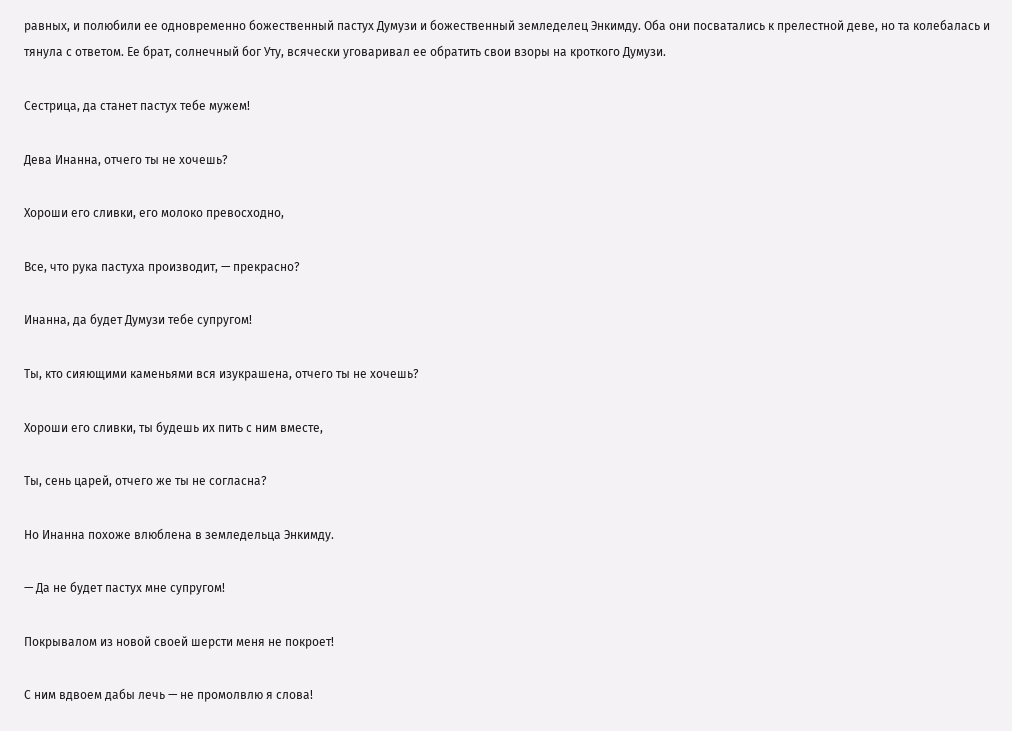равных, и полюбили ее одновременно божественный пастух Думузи и божественный земледелец Энкимду. Оба они посватались к прелестной деве, но та колебалась и тянула с ответом. Ее брат, солнечный бог Уту, всячески уговаривал ее обратить свои взоры на кроткого Думузи.

Сестрица, да станет пастух тебе мужем!

Дева Инанна, отчего ты не хочешь?

Хороши его сливки, его молоко превосходно,

Все, что рука пастуха производит, — прекрасно?

Инанна, да будет Думузи тебе супругом!

Ты, кто сияющими каменьями вся изукрашена, отчего ты не хочешь?

Хороши его сливки, ты будешь их пить с ним вместе,

Ты, сень царей, отчего же ты не согласна?

Но Инанна похоже влюблена в земледельца Энкимду.

— Да не будет пастух мне супругом!

Покрывалом из новой своей шерсти меня не покроет!

С ним вдвоем дабы лечь — не промолвлю я слова!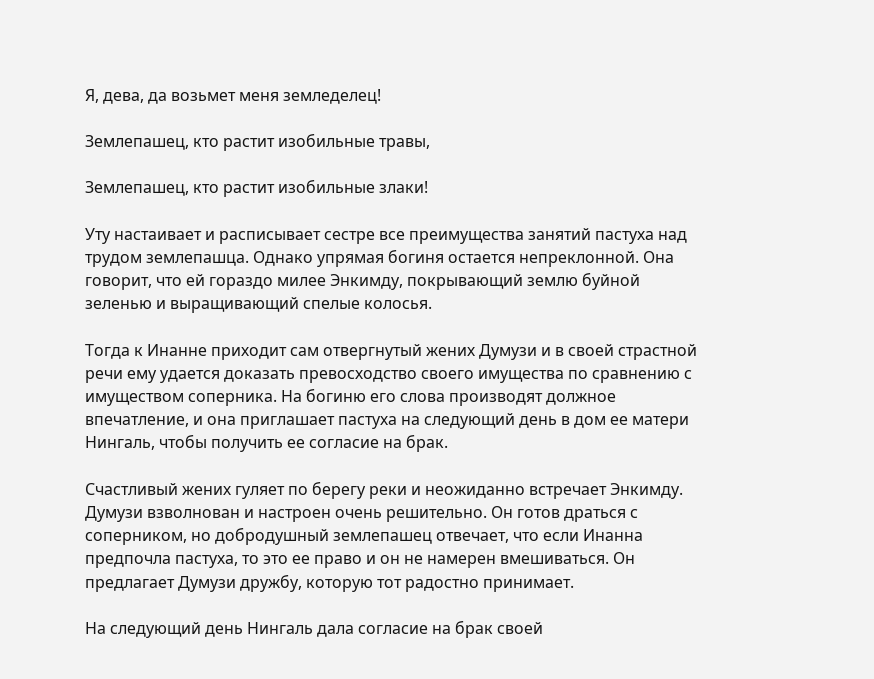Я, дева, да возьмет меня земледелец!

Землепашец, кто растит изобильные травы,

Землепашец, кто растит изобильные злаки!

Уту настаивает и расписывает сестре все преимущества занятий пастуха над трудом землепашца. Однако упрямая богиня остается непреклонной. Она говорит, что ей гораздо милее Энкимду, покрывающий землю буйной зеленью и выращивающий спелые колосья.

Тогда к Инанне приходит сам отвергнутый жених Думузи и в своей страстной речи ему удается доказать превосходство своего имущества по сравнению с имуществом соперника. На богиню его слова производят должное впечатление, и она приглашает пастуха на следующий день в дом ее матери Нингаль, чтобы получить ее согласие на брак.

Счастливый жених гуляет по берегу реки и неожиданно встречает Энкимду. Думузи взволнован и настроен очень решительно. Он готов драться с соперником, но добродушный землепашец отвечает, что если Инанна предпочла пастуха, то это ее право и он не намерен вмешиваться. Он предлагает Думузи дружбу, которую тот радостно принимает.

На следующий день Нингаль дала согласие на брак своей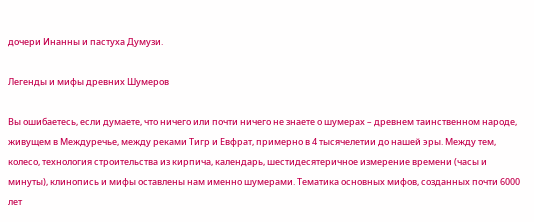дочери Инанны и пастуха Думузи.

Легенды и мифы древних Шумеров

Вы ошибаетесь, если думаете, что ничего или почти ничего не знаете о шумерах – древнем таинственном народе, живущем в Междуречье, между реками Тигр и Евфрат, примерно в 4 тысячелетии до нашей эры. Между тем, колесо, технология строительства из кирпича, календарь, шестидесятеричное измерение времени (часы и минуты), клинопись и мифы оставлены нам именно шумерами. Тематика основных мифов, созданных почти 6000 лет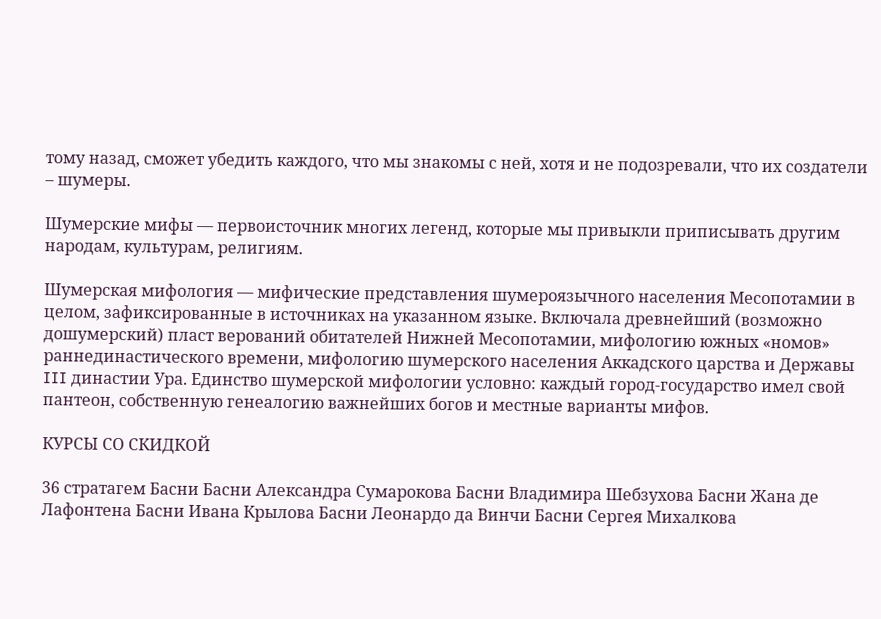тому назад, сможет убедить каждого, что мы знакомы с ней, хотя и не подозревали, что их создатели – шумеры.

Шумерские мифы — первоисточник многих легенд, которые мы привыкли приписывать другим народам, культурам, религиям.

Шумерская мифология — мифические представления шумероязычного населения Месопотамии в целом, зафиксированные в источниках на указанном языке. Включала древнейший (возможно дошумерский) пласт верований обитателей Нижней Месопотамии, мифологию южных «номов» раннединастического времени, мифологию шумерского населения Аккадского царства и Державы III династии Ура. Единство шумерской мифологии условно: каждый город-государство имел свой пантеон, собственную генеалогию важнейших богов и местные варианты мифов.

КУРСЫ СО СКИДКОЙ

36 стратагем Басни Басни Александра Сумарокова Басни Владимира Шебзухова Басни Жана де Лафонтена Басни Ивана Крылова Басни Леонардо да Винчи Басни Сергея Михалкова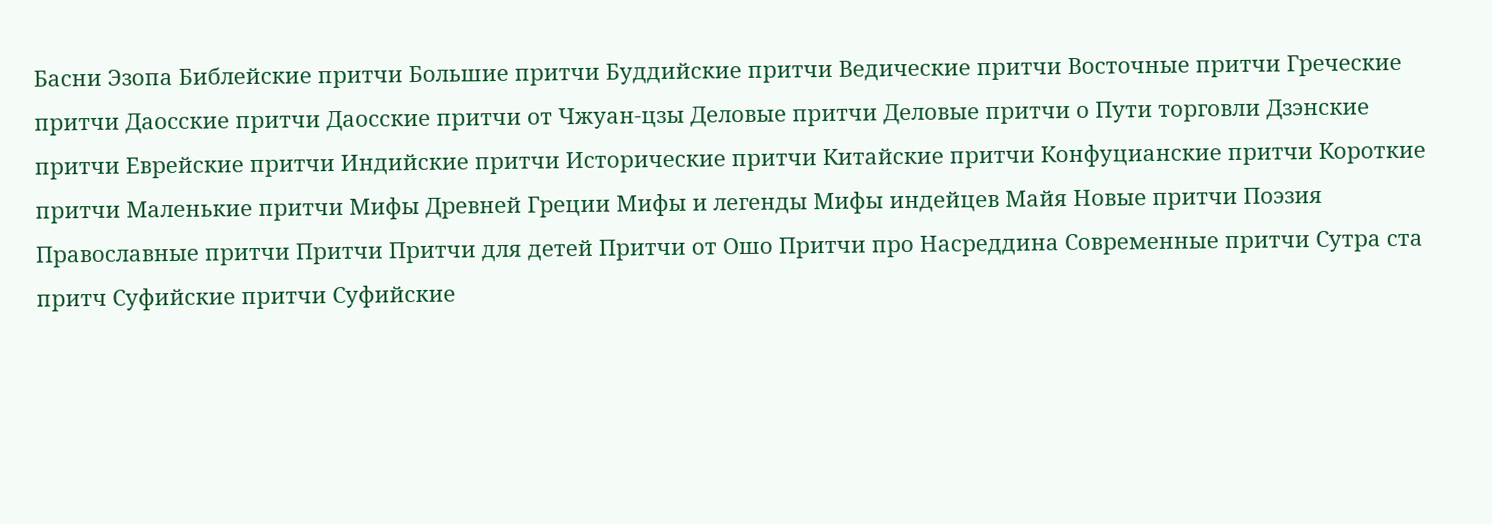Басни Эзопа Библейские притчи Большие притчи Буддийские притчи Ведические притчи Восточные притчи Греческие притчи Даосские притчи Даосские притчи от Чжуан-цзы Деловые притчи Деловые притчи о Пути торговли Дзэнские притчи Еврейские притчи Индийские притчи Исторические притчи Китайские притчи Конфуцианские притчи Короткие притчи Маленькие притчи Мифы Древней Греции Мифы и легенды Мифы индейцев Майя Новые притчи Поэзия Православные притчи Притчи Притчи для детей Притчи от Ошо Притчи про Насреддина Современные притчи Сутра ста притч Суфийские притчи Суфийские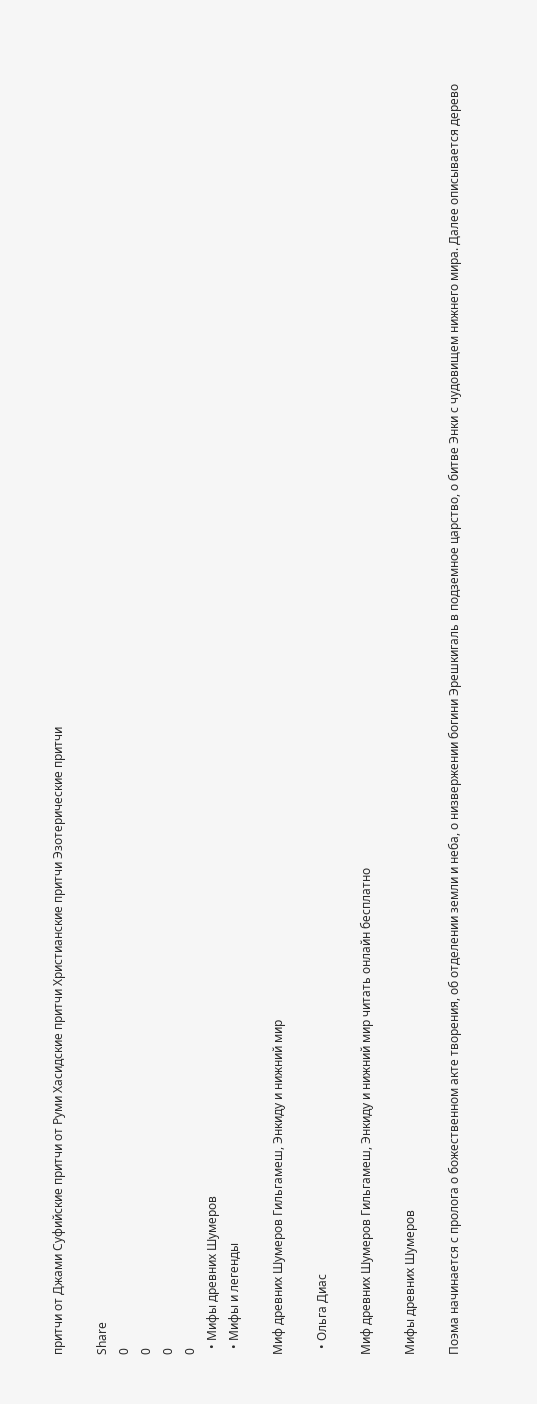притчи от Джами Суфийские притчи от Руми Хасидские притчи Христианские притчи Эзотерические притчи

Share
0
0
0
0
  • Мифы древних Шумеров
  • Мифы и легенды

Миф древних Шумеров Гильгамеш, Энкиду и нижний мир

  • Ольга Диас

Миф древних Шумеров Гильгамеш, Энкиду и нижний мир читать онлайн бесплатно

Мифы древних Шумеров

Поэма начинается с пролога о божественном акте творения, об отделении земли и неба, о низвержении богини Эрешкигаль в подземное царство, о битве Энки с чудовищем нижнего мира. Далее описывается дерево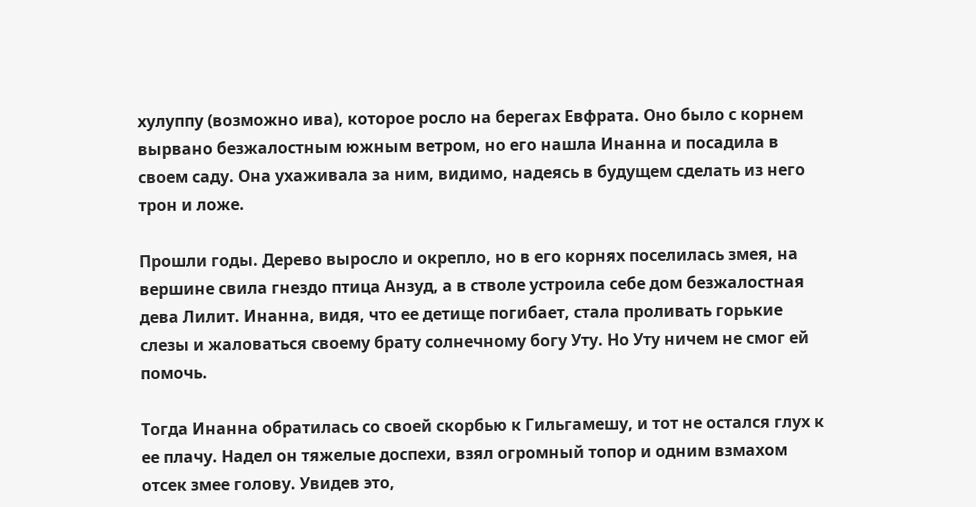хулуппу (возможно ива), которое росло на берегах Евфрата. Оно было с корнем вырвано безжалостным южным ветром, но его нашла Инанна и посадила в своем саду. Она ухаживала за ним, видимо, надеясь в будущем сделать из него трон и ложе.

Прошли годы. Дерево выросло и окрепло, но в его корнях поселилась змея, на вершине свила гнездо птица Анзуд, а в стволе устроила себе дом безжалостная дева Лилит. Инанна, видя, что ее детище погибает, стала проливать горькие слезы и жаловаться своему брату солнечному богу Уту. Но Уту ничем не смог ей помочь.

Тогда Инанна обратилась со своей скорбью к Гильгамешу, и тот не остался глух к ее плачу. Надел он тяжелые доспехи, взял огромный топор и одним взмахом отсек змее голову. Увидев это,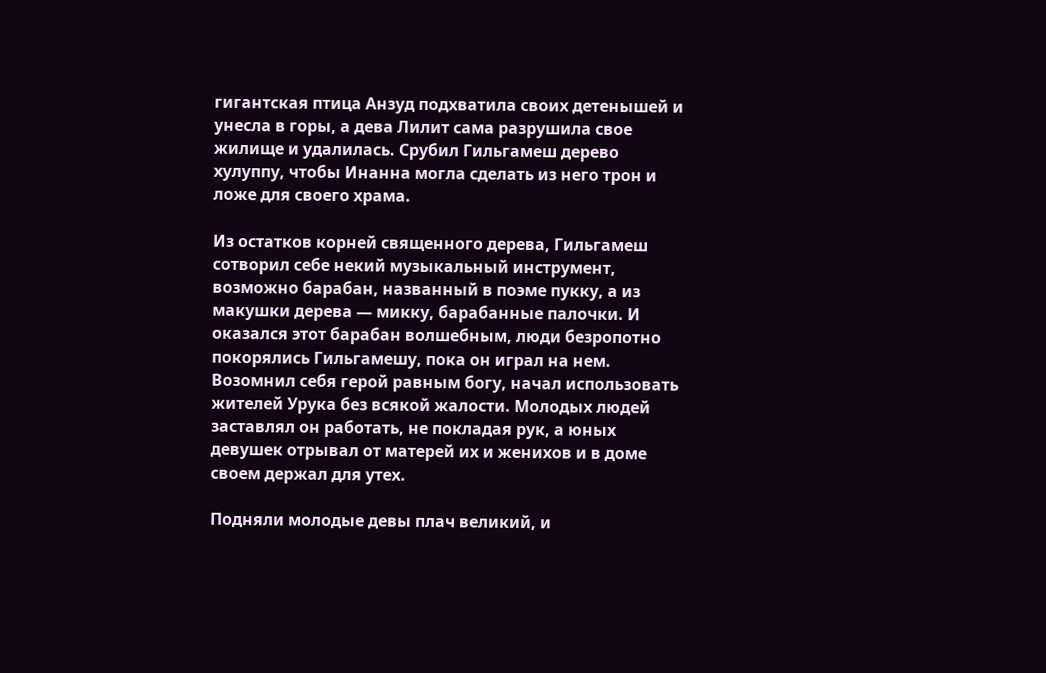гигантская птица Анзуд подхватила своих детенышей и унесла в горы, а дева Лилит сама разрушила свое жилище и удалилась. Срубил Гильгамеш дерево хулуппу, чтобы Инанна могла сделать из него трон и ложе для своего храма.

Из остатков корней священного дерева, Гильгамеш сотворил себе некий музыкальный инструмент, возможно барабан, названный в поэме пукку, а из макушки дерева — микку, барабанные палочки. И оказался этот барабан волшебным, люди безропотно покорялись Гильгамешу, пока он играл на нем. Возомнил себя герой равным богу, начал использовать жителей Урука без всякой жалости. Молодых людей заставлял он работать, не покладая рук, а юных девушек отрывал от матерей их и женихов и в доме своем держал для утех.

Подняли молодые девы плач великий, и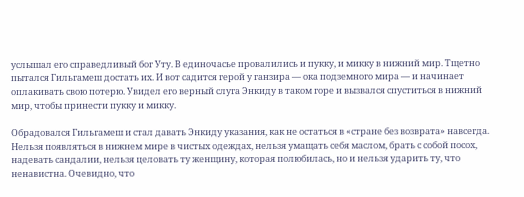услышал его справедливый бог Уту. В единочасье провалились и пукку, и микку в нижний мир. Тщетно пытался Гильгамеш достать их. И вот садится герой у ганзира — ока подземного мира — и начинает оплакивать свою потерю. Увидел его верный слуга Энкиду в таком горе и вызвался спуститься в нижний мир, чтобы принести пукку и микку.

Обрадовался Гильгамеш и стал давать Энкиду указания, как не остаться в «стране без возврата» навсегда. Нельзя появляться в нижнем мире в чистых одеждах, нельзя умащать себя маслом, брать с собой посох, надевать сандалии, нельзя целовать ту женщину, которая полюбилась, но и нельзя ударить ту, что ненавистна. Очевидно, что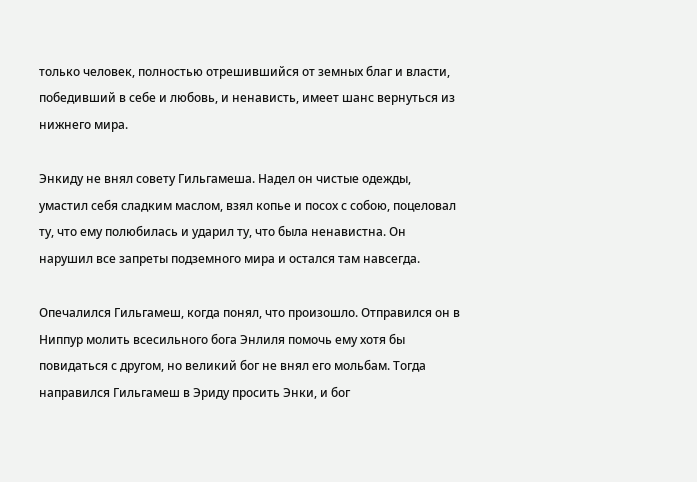только человек, полностью отрешившийся от земных благ и власти, победивший в себе и любовь, и ненависть, имеет шанс вернуться из нижнего мира.

Энкиду не внял совету Гильгамеша. Надел он чистые одежды, умастил себя сладким маслом, взял копье и посох с собою, поцеловал ту, что ему полюбилась и ударил ту, что была ненавистна. Он нарушил все запреты подземного мира и остался там навсегда.

Опечалился Гильгамеш, когда понял, что произошло. Отправился он в Ниппур молить всесильного бога Энлиля помочь ему хотя бы повидаться с другом, но великий бог не внял его мольбам. Тогда направился Гильгамеш в Эриду просить Энки, и бог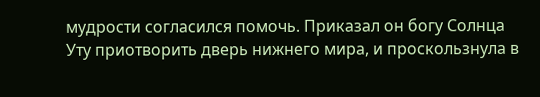мудрости согласился помочь. Приказал он богу Солнца Уту приотворить дверь нижнего мира, и проскользнула в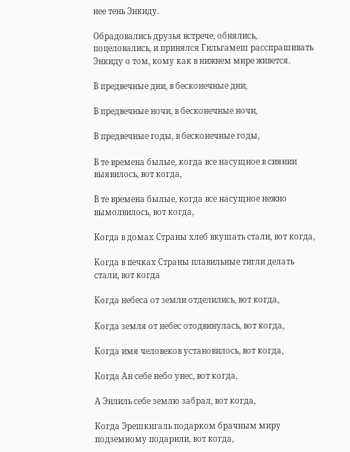нее тень Энкиду.

Обрадовались друзья встрече, обнялись, поцеловались, и принялся Гильгамеш расспрашивать Энкиду о том, кому как в нижнем мире живется.

В предвечные дни, в бесконечные дни,

В предвечные ночи, в бесконечные ночи,

В предвечные годы, в бесконечные годы,

В те времена былые, когда все насущное в сиянии выявилось, вот когда,

В те времена былые, когда все насущное нежно вымолвилось, вот когда,

Когда в домах Страны хлеб вкушать стали, вот когда,

Когда в печках Страны плавильные тигли делать стали, вот когда

Когда небеса от земли отделились, вот когда,

Когда земля от небес отодвинулась, вот когда,

Когда имя человеков установилось, вот когда,

Когда Ан себе небо унес, вот когда,

А Энлиль себе землю забрал, вот когда,

Когда Эрешкигаль подарком брачным миру подземному подарили, вот когда,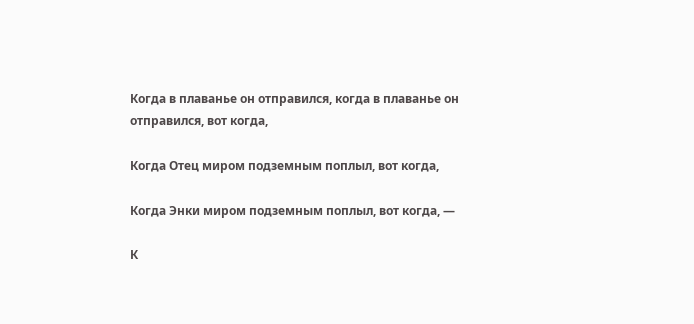Когда в плаванье он отправился, когда в плаванье он отправился, вот когда,

Когда Отец миром подземным поплыл, вот когда,

Когда Энки миром подземным поплыл, вот когда, —

К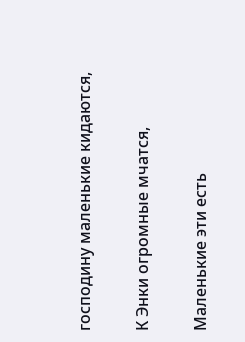господину маленькие кидаются,

К Энки огромные мчатся,

Маленькие эти есть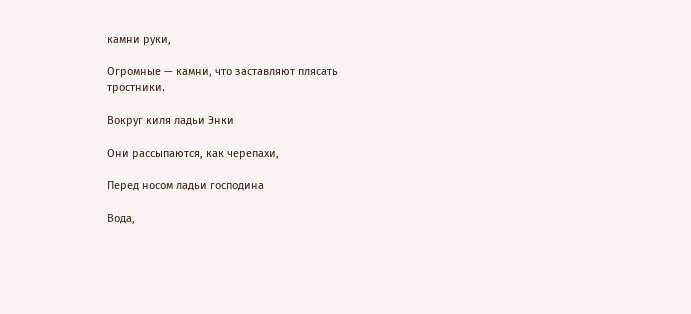камни руки,

Огромные — камни, что заставляют плясать тростники.

Вокруг киля ладьи Энки

Они рассыпаются, как черепахи,

Перед носом ладьи господина

Вода,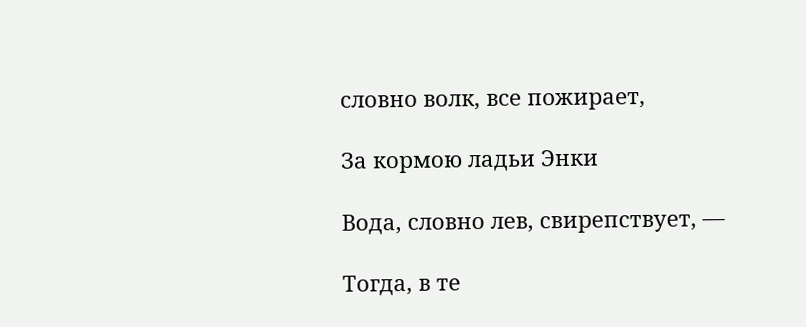словно волк, все пожирает,

За кормою ладьи Энки

Вода, словно лев, свирепствует, —

Тогда, в те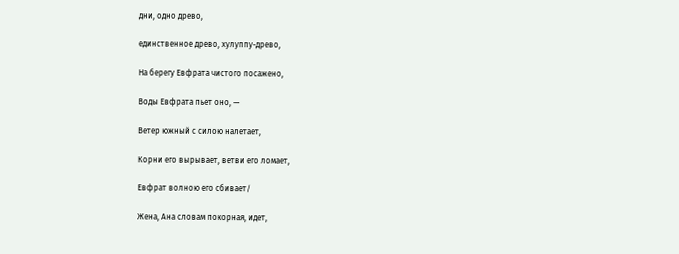дни, одно древо,

единственное древо, хулуппу-древо,

На берегу Евфрата чистого посажено,

Воды Евфрата пьет оно, —

Ветер южный с силою налетает,

Корни его вырывает, ветви его ломает,

Евфрат волною его сбивает/

Жена, Ана словам покорная, идет,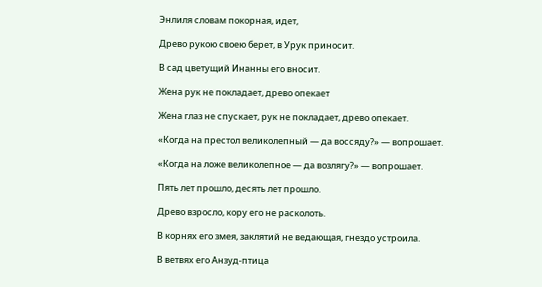Энлиля словам покорная, идет,

Древо рукою своею берет, в Урук приносит.

В сад цветущий Инанны его вносит.

Жена рук не покладает, древо опекает

Жена глаз не спускает, рук не покладает, древо опекает.

«Когда на престол великолепный — да воссяду?» — вопрошает.

«Когда на ложе великолепное — да возлягу?» — вопрошает.

Пять лет прошло, десять лет прошло.

Древо взросло, кору его не расколоть.

В корнях его змея, заклятий не ведающая, гнездо устроила.

В ветвях его Анзуд-птица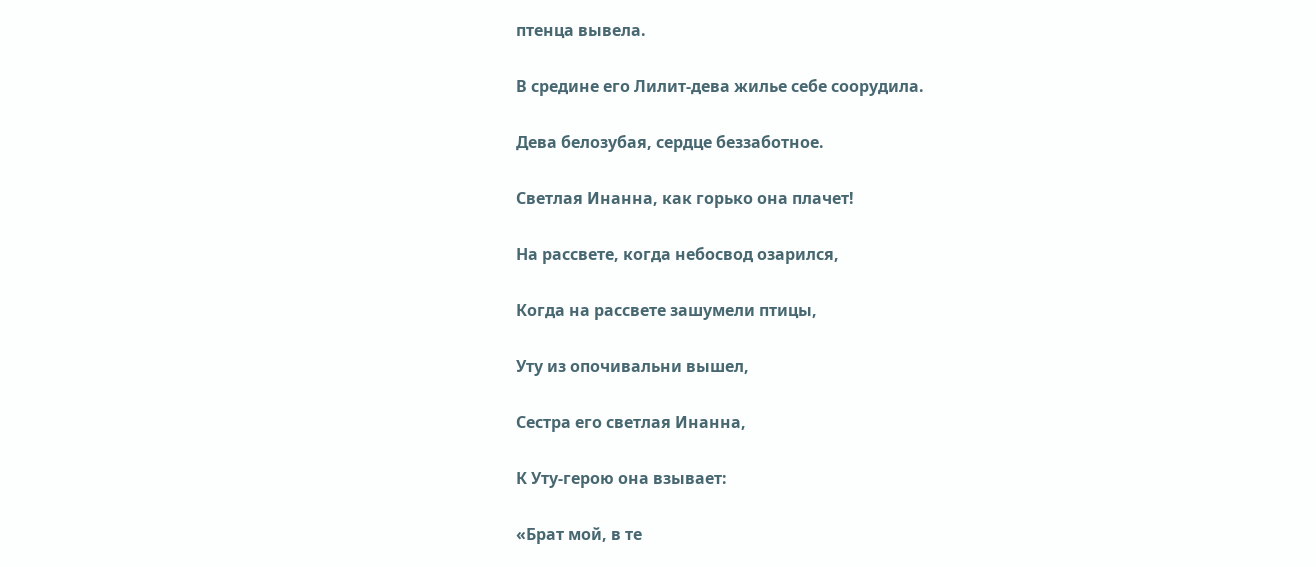птенца вывела.

В средине его Лилит-дева жилье себе соорудила.

Дева белозубая, сердце беззаботное.

Светлая Инанна, как горько она плачет!

На рассвете, когда небосвод озарился,

Когда на рассвете зашумели птицы,

Уту из опочивальни вышел,

Сестра его светлая Инанна,

К Уту-герою она взывает:

«Брат мой, в те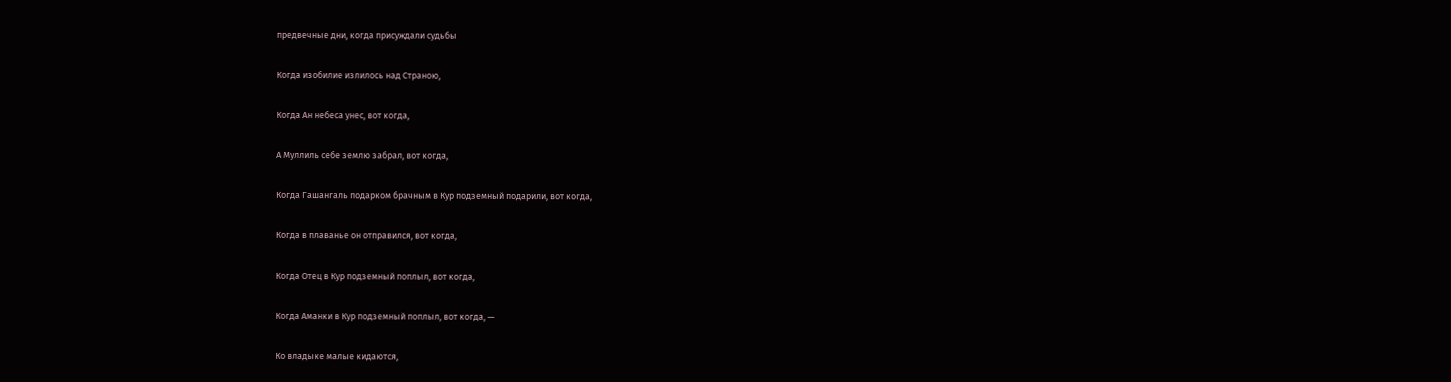предвечные дни, когда присуждали судьбы

Когда изобилие излилось над Страною,

Когда Ан небеса унес, вот когда,

А Муллиль себе землю забрал, вот когда,

Когда Гашангаль подарком брачным в Кур подземный подарили, вот когда,

Когда в плаванье он отправился, вот когда,

Когда Отец в Кур подземный поплыл, вот когда,

Когда Аманки в Кур подземный поплыл, вот когда, —

Ко владыке малые кидаются,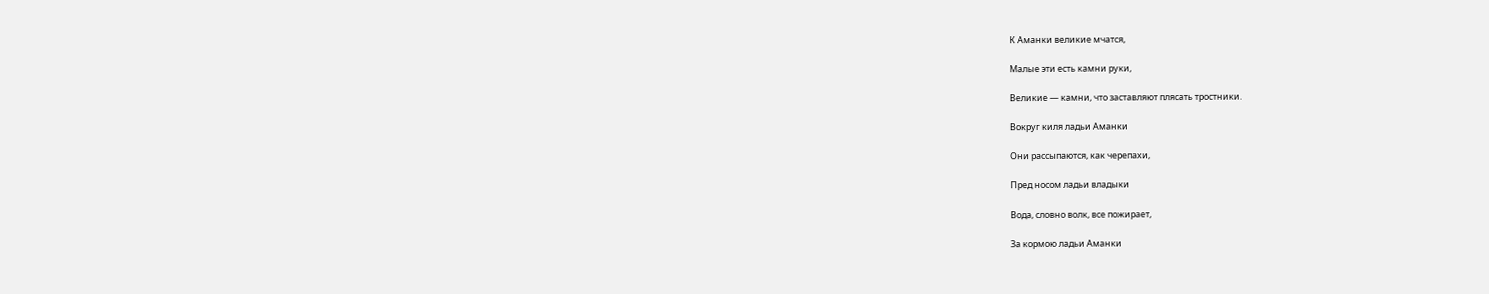К Аманки великие мчатся,

Малые эти есть камни руки,

Великие — камни, что заставляют плясать тростники.

Вокруг киля ладьи Аманки

Они рассыпаются, как черепахи,

Пред носом ладьи владыки

Вода, словно волк, все пожирает,

За кормою ладьи Аманки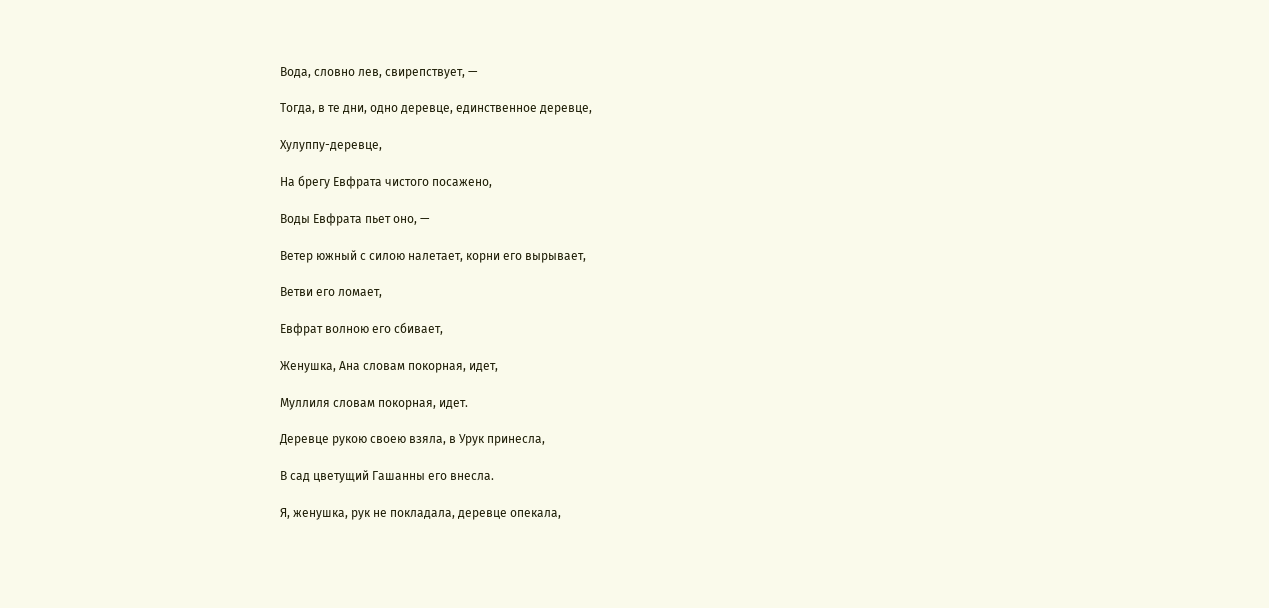Вода, словно лев, свирепствует, —

Тогда, в те дни, одно деревце, единственное деревце,

Хулуппу-деревце,

На брегу Евфрата чистого посажено,

Воды Евфрата пьет оно, —

Ветер южный с силою налетает, корни его вырывает,

Ветви его ломает,

Евфрат волною его сбивает,

Женушка, Ана словам покорная, идет,

Муллиля словам покорная, идет.

Деревце рукою своею взяла, в Урук принесла,

В сад цветущий Гашанны его внесла.

Я, женушка, рук не покладала, деревце опекала,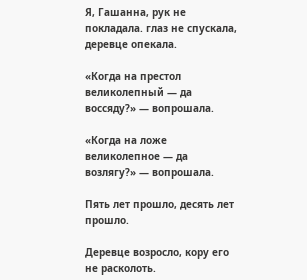Я, Гашанна, рук не покладала. глаз не спускала, деревце опекала.

«Когда на престол великолепный — да воссяду?» — вопрошала.

«Когда на ложе великолепное — да возлягу?» — вопрошала.

Пять лет прошло, десять лет прошло.

Деревце возросло, кору его не расколоть.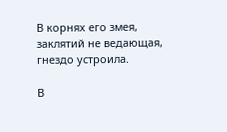В корнях его змея, заклятий не ведающая, гнездо устроила.

В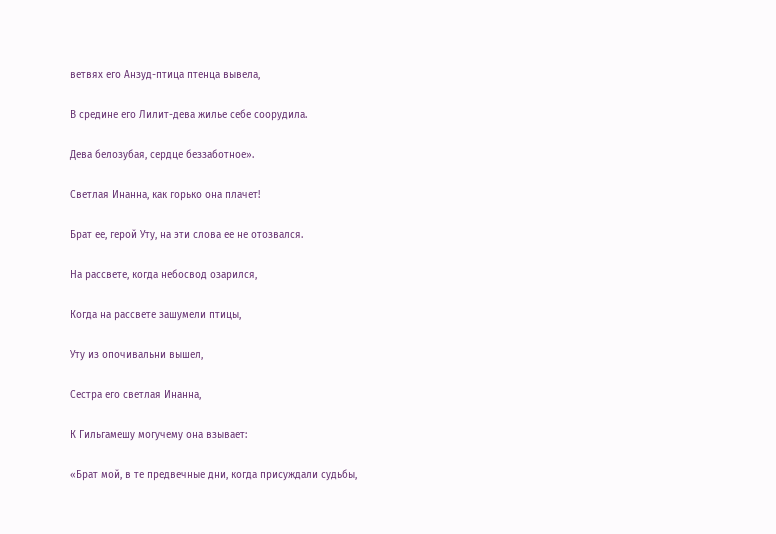ветвях его Анзуд-птица птенца вывела,

В средине его Лилит-дева жилье себе соорудила.

Дева белозубая, сердце беззаботное».

Светлая Инанна, как горько она плачет!

Брат ее, герой Уту, на эти слова ее не отозвался.

На рассвете, когда небосвод озарился,

Когда на рассвете зашумели птицы,

Уту из опочивальни вышел,

Сестра его светлая Инанна,

К Гильгамешу могучему она взывает:

«Брат мой, в те предвечные дни, когда присуждали судьбы,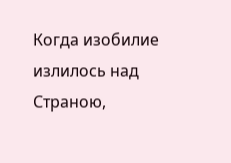Когда изобилие излилось над Страною,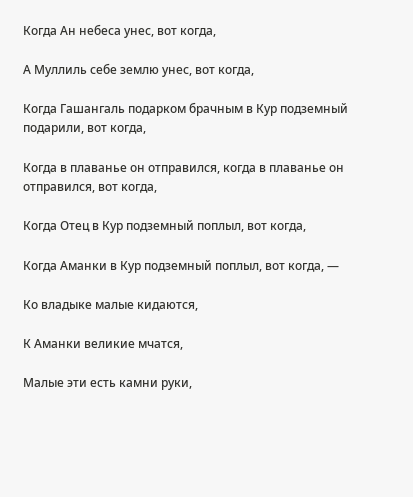Когда Ан небеса унес, вот когда,

А Муллиль себе землю унес, вот когда,

Когда Гашангаль подарком брачным в Кур подземный подарили, вот когда,

Когда в плаванье он отправился, когда в плаванье он отправился, вот когда,

Когда Отец в Кур подземный поплыл, вот когда,

Когда Аманки в Кур подземный поплыл, вот когда, —

Ко владыке малые кидаются,

К Аманки великие мчатся,

Малые эти есть камни руки,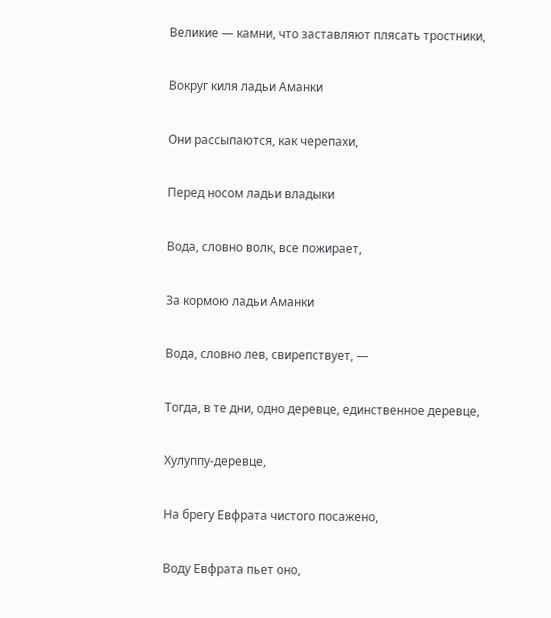Великие — камни, что заставляют плясать тростники,

Вокруг киля ладьи Аманки

Они рассыпаются, как черепахи,

Перед носом ладьи владыки

Вода, словно волк, все пожирает,

За кормою ладьи Аманки

Вода, словно лев, свирепствует, —

Тогда, в те дни, одно деревце, единственное деревце,

Хулуппу-деревце,

На брегу Евфрата чистого посажено,

Воду Евфрата пьет оно,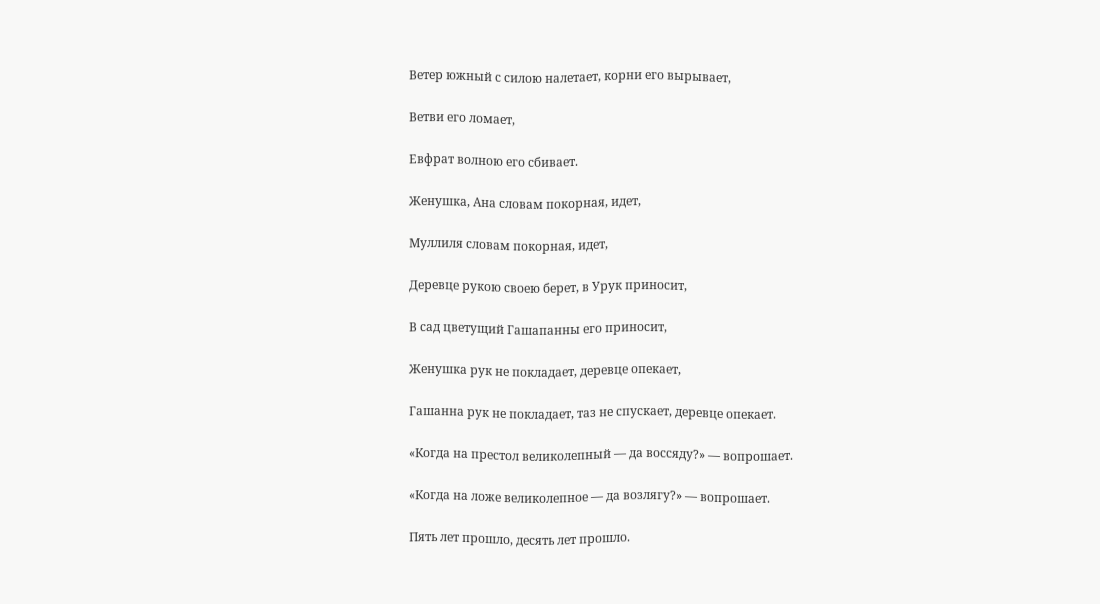Ветер южный с силою налетает, корни его вырывает,

Ветви его ломает,

Евфрат волною его сбивает.

Женушка, Ана словам покорная, идет,

Муллиля словам покорная, идет,

Деревце рукою своею берет, в Урук приносит,

В сад цветущий Гашапанны его приносит,

Женушка рук не покладает, деревце опекает,

Гашанна рук не покладает, таз не спускает, деревце опекает.

«Когда на престол великолепный — да воссяду?» — вопрошает.

«Когда на ложе великолепное — да возлягу?» — вопрошает.

Пять лет прошло, десять лет прошло.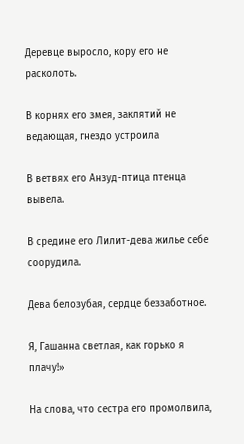Деревце выросло, кору его не расколоть.

В корнях его змея, заклятий не ведающая, гнездо устроила

В ветвях его Анзуд-птица птенца вывела.

В средине его Лилит-дева жилье себе соорудила.

Дева белозубая, сердце беззаботное.

Я, Гашанна светлая, как горько я плачу!»

На слова, что сестра его промолвила,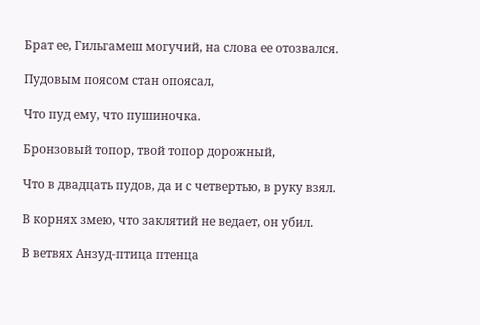Брат ее, Гильгамеш могучий, на слова ее отозвался.

Пудовым поясом стан опоясал,

Что пуд ему, что пушиночка.

Бронзовый топор, твой топор дорожный,

Что в двадцать пудов, да и с четвертью, в руку взял.

В корнях змею, что заклятий не ведает, он убил.

В ветвях Анзуд-птица птенца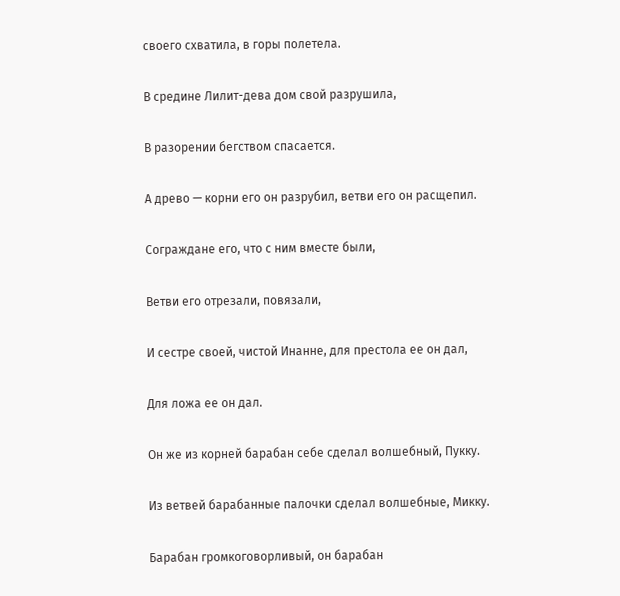своего схватила, в горы полетела.

В средине Лилит-дева дом свой разрушила,

В разорении бегством спасается.

А древо — корни его он разрубил, ветви его он расщепил.

Сограждане его, что с ним вместе были,

Ветви его отрезали, повязали,

И сестре своей, чистой Инанне, для престола ее он дал,

Для ложа ее он дал.

Он же из корней барабан себе сделал волшебный, Пукку.

Из ветвей барабанные палочки сделал волшебные, Микку.

Барабан громкоговорливый, он барабан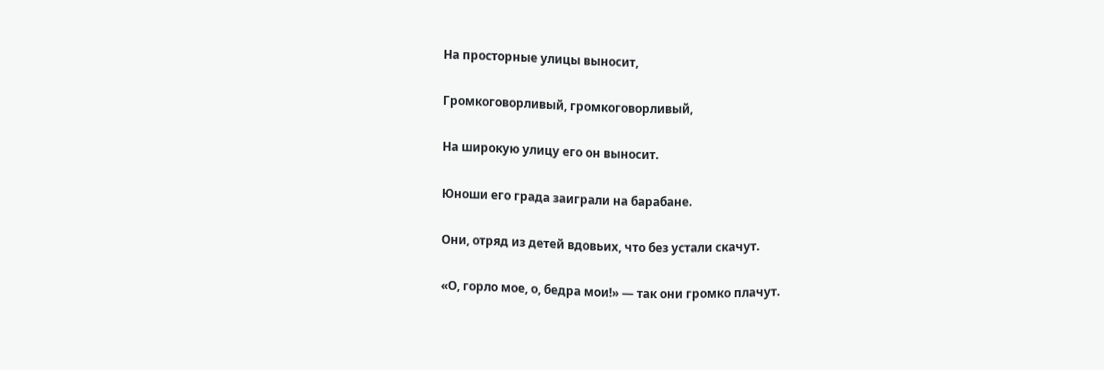На просторные улицы выносит,

Громкоговорливый, громкоговорливый,

На широкую улицу его он выносит.

Юноши его града заиграли на барабане.

Они, отряд из детей вдовьих, что без устали скачут.

«О, горло мое, о, бедра мои!» — так они громко плачут.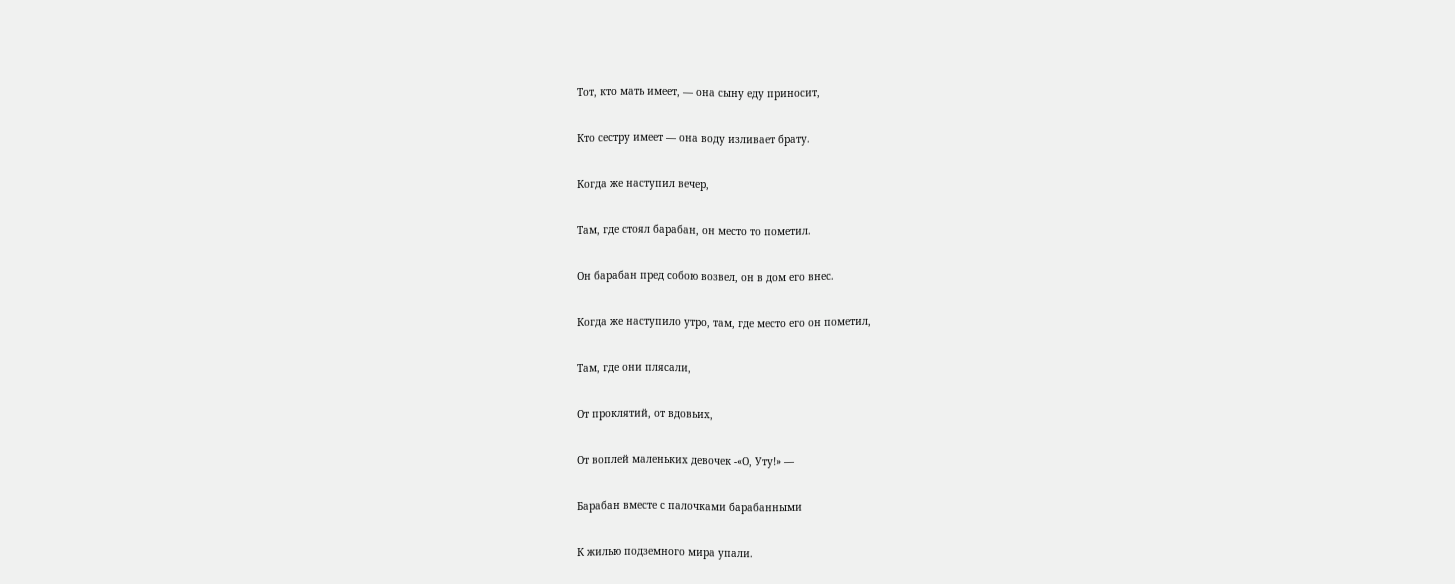Тот, кто мать имеет, — она сыну еду приносит,

Кто сестру имеет — она воду изливает брату.

Когда же наступил вечер,

Там, где стоял барабан, он место то пометил.

Он барабан пред собою возвел, он в дом его внес.

Когда же наступило утро, там, где место его он пометил,

Там, где они плясали,

От проклятий, от вдовьих,

От воплей маленьких девочек -«О, Уту!» —

Барабан вместе с палочками барабанными

К жилью подземного мира упали.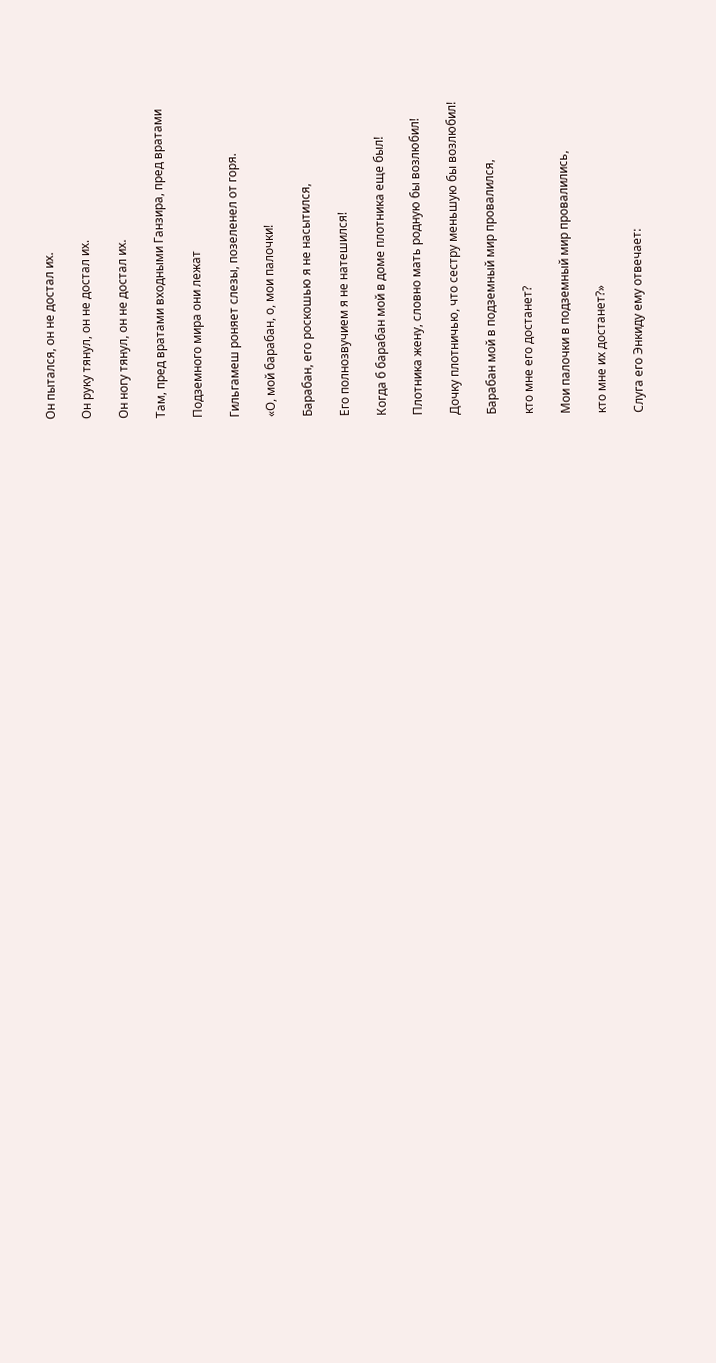Он пытался, он не достал их.

Он руку тянул, он не достал их.

Он ногу тянул, он не достал их.

Там, пред вратами входными Ганзира, пред вратами

Подземного мира они лежат

Гильгамеш роняет слезы, позеленел от горя.

«О, мой барабан, о, мои палочки!

Барабан, его роскошью я не насытился,

Его полнозвучием я не натешился!

Когда б барабан мой в доме плотника еще был!

Плотника жену, словно мать родную бы возлюбил!

Дочку плотничью, что сестру меньшую бы возлюбил!

Барабан мой в подземный мир провалился,

кто мне его достанет?

Мои палочки в подземный мир провалились,

кто мне их достанет?»

Слуга его Энкиду ему отвечает: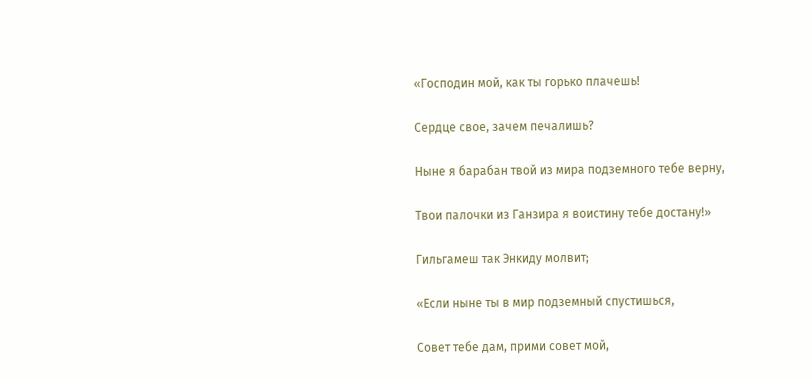«Господин мой, как ты горько плачешь!

Сердце свое, зачем печалишь?

Ныне я барабан твой из мира подземного тебе верну,

Твои палочки из Ганзира я воистину тебе достану!»

Гильгамеш так Энкиду молвит;

«Если ныне ты в мир подземный спустишься,

Совет тебе дам, прими совет мой,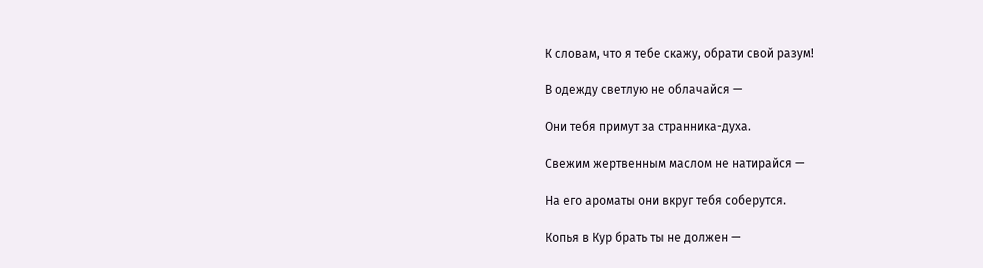К словам, что я тебе скажу, обрати свой разум!

В одежду светлую не облачайся —

Они тебя примут за странника-духа.

Свежим жертвенным маслом не натирайся —

На его ароматы они вкруг тебя соберутся.

Копья в Кур брать ты не должен —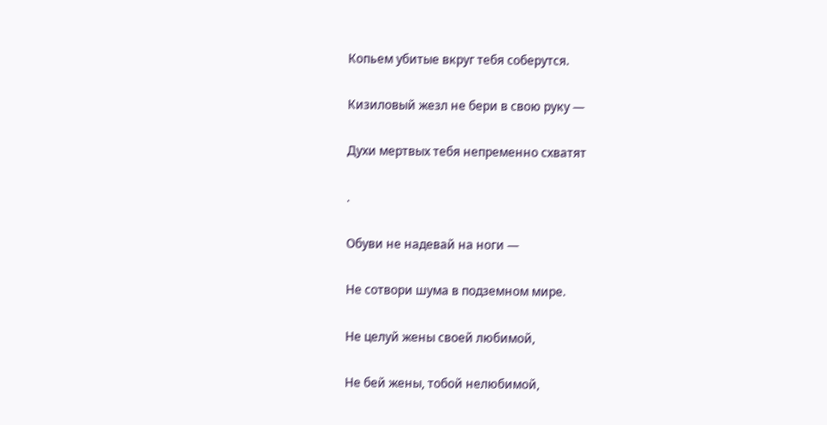Копьем убитые вкруг тебя соберутся.

Кизиловый жезл не бери в свою руку —

Духи мертвых тебя непременно схватят

.

Обуви не надевай на ноги —

Не сотвори шума в подземном мире.

Не целуй жены своей любимой,

Не бей жены, тобой нелюбимой,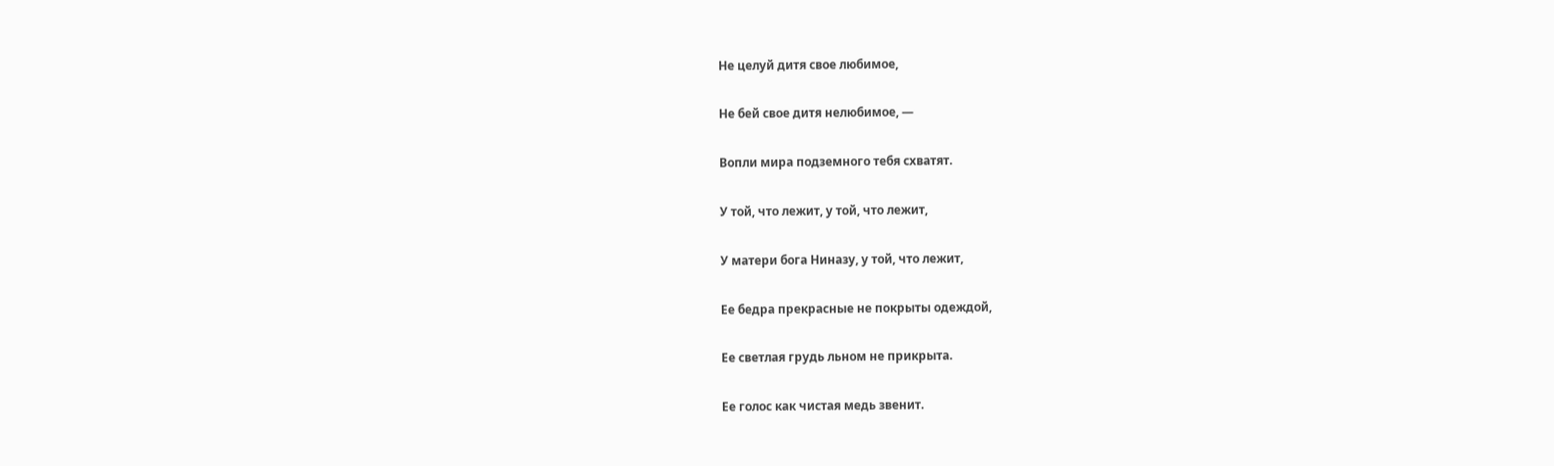Не целуй дитя свое любимое,

Не бей свое дитя нелюбимое, —

Вопли мира подземного тебя схватят.

У той, что лежит, у той, что лежит,

У матери бога Ниназу, у той, что лежит,

Ее бедра прекрасные не покрыты одеждой,

Ее светлая грудь льном не прикрыта.

Ее голос как чистая медь звенит.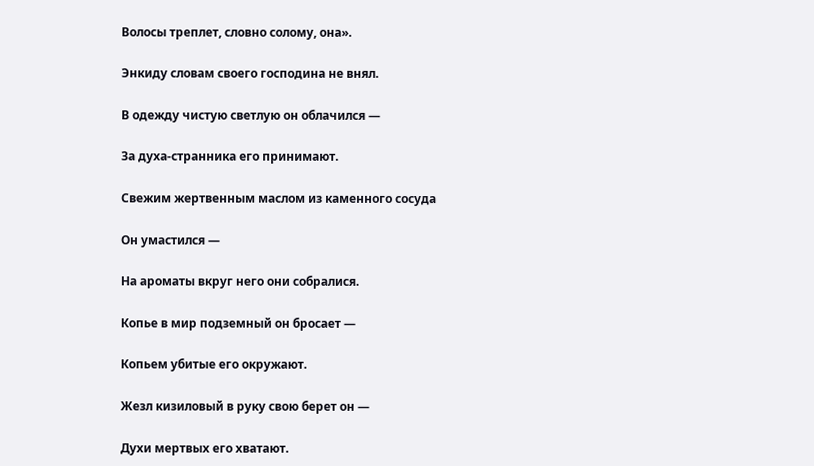Волосы треплет, словно солому, она».

Энкиду словам своего господина не внял.

В одежду чистую светлую он облачился —

За духа-странника его принимают.

Свежим жертвенным маслом из каменного сосуда

Он умастился —

На ароматы вкруг него они собралися.

Копье в мир подземный он бросает —

Копьем убитые его окружают.

Жезл кизиловый в руку свою берет он —

Духи мертвых его хватают.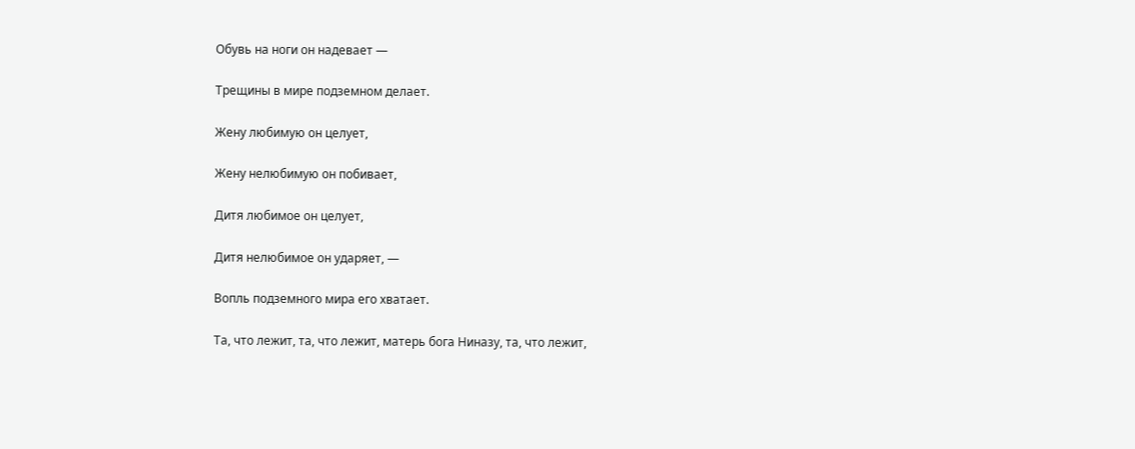Обувь на ноги он надевает —

Трещины в мире подземном делает.

Жену любимую он целует,

Жену нелюбимую он побивает,

Дитя любимое он целует,

Дитя нелюбимое он ударяет, —

Вопль подземного мира его хватает.

Та, что лежит, та, что лежит, матерь бога Ниназу, та, что лежит,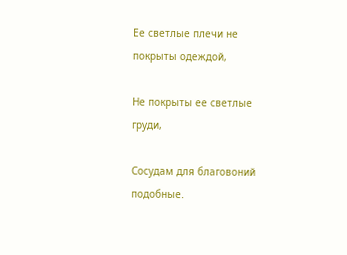Ее светлые плечи не покрыты одеждой,

Не покрыты ее светлые груди,

Сосудам для благовоний подобные.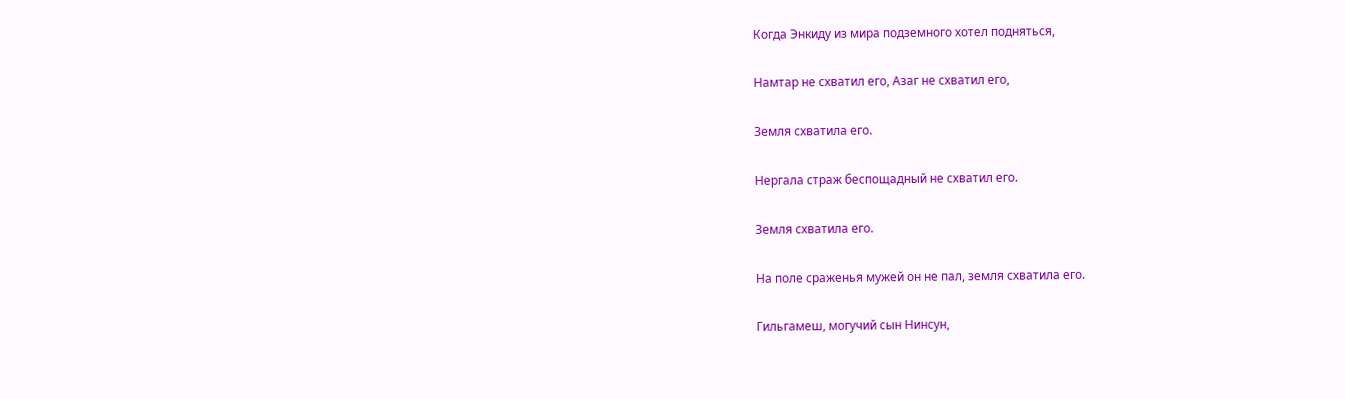Когда Энкиду из мира подземного хотел подняться,

Намтар не схватил его, Азаг не схватил его,

Земля схватила его.

Нергала страж беспощадный не схватил его.

Земля схватила его.

На поле сраженья мужей он не пал, земля схватила его.

Гильгамеш, могучий сын Нинсун,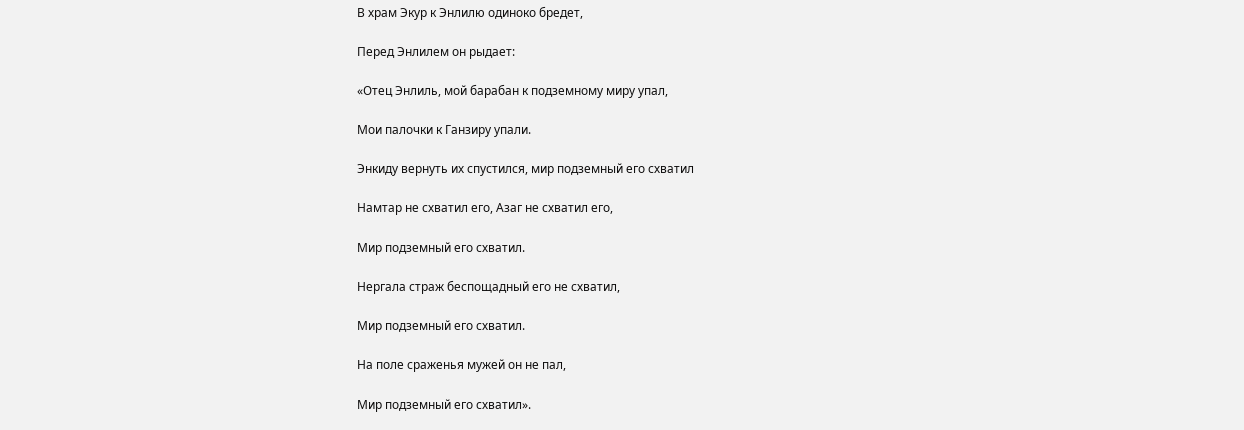В храм Экур к Энлилю одиноко бредет,

Перед Энлилем он рыдает:

«Отец Энлиль, мой барабан к подземному миру упал,

Мои палочки к Ганзиру упали.

Энкиду вернуть их спустился, мир подземный его схватил

Намтар не схватил его, Азаг не схватил его,

Мир подземный его схватил.

Нергала страж беспощадный его не схватил,

Мир подземный его схватил.

На поле сраженья мужей он не пал,

Мир подземный его схватил».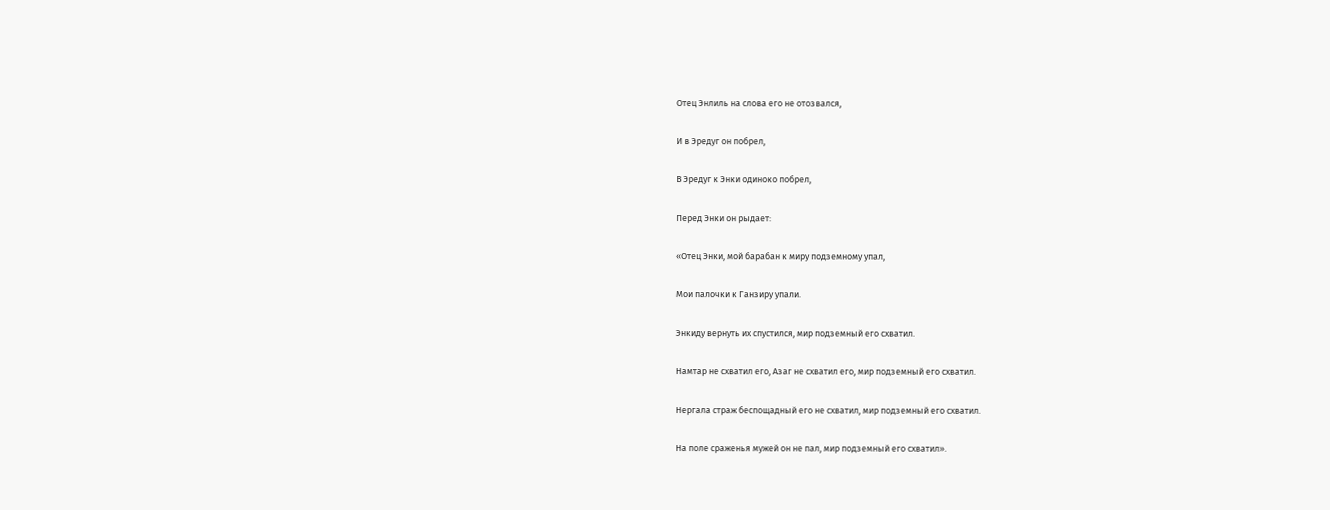Отец Энлиль на слова его не отозвался,

И в Эредуг он побрел,

В Эредуг к Энки одиноко побрел,

Перед Энки он рыдает:

«Отец Энки, мой барабан к миру подземному упал,

Мои палочки к Ганзиру упали.

Энкиду вернуть их спустился, мир подземный его схватил.

Намтар не схватил его, Азаг не схватил его, мир подземный его схватил.

Нергала страж беспощадный его не схватил, мир подземный его схватил.

На поле сраженья мужей он не пал, мир подземный его схватил».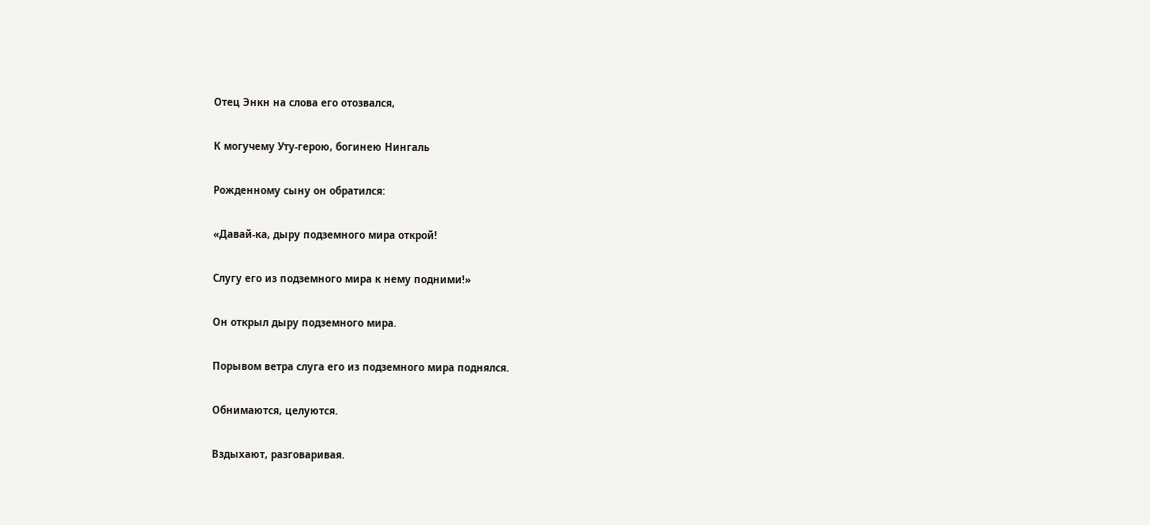Отец Энкн на слова его отозвался,

К могучему Уту-герою, богинею Нингаль

Рожденному сыну он обратился:

«Давай-ка, дыру подземного мира открой!

Слугу его из подземного мира к нему подними!»

Он открыл дыру подземного мира.

Порывом ветра слуга его из подземного мира поднялся.

Обнимаются, целуются.

Вздыхают, разговаривая.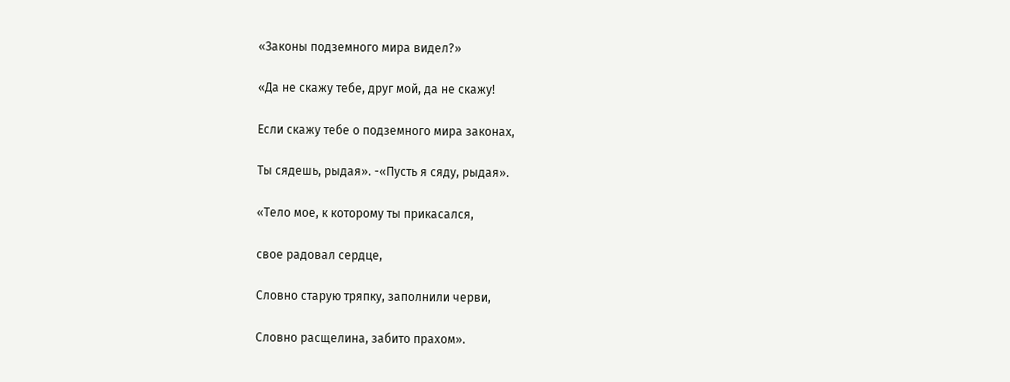«Законы подземного мира видел?»

«Да не скажу тебе, друг мой, да не скажу!

Если скажу тебе о подземного мира законах,

Ты сядешь, рыдая». -«Пусть я сяду, рыдая».

«Тело мое, к которому ты прикасался,

свое радовал сердце,

Словно старую тряпку, заполнили черви,

Словно расщелина, забито прахом».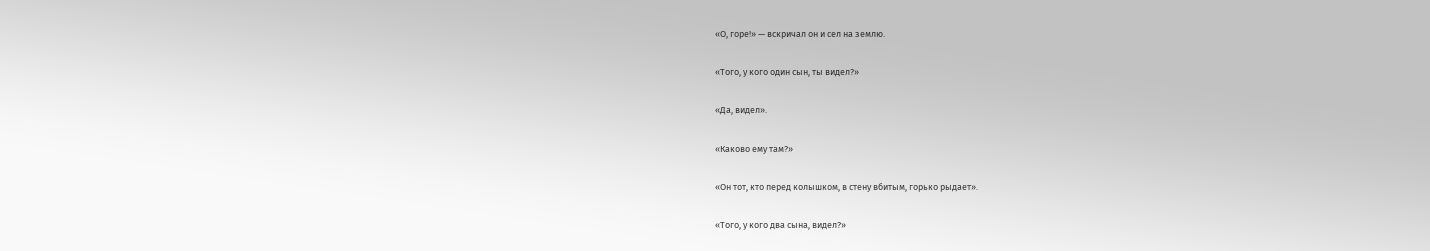«О, горе!» — вскричал он и сел на землю.

«Того, у кого один сын, ты видел?»

«Да, видел».

«Каково ему там?»

«Он тот, кто перед колышком, в стену вбитым, горько рыдает».

«Того, у кого два сына, видел?»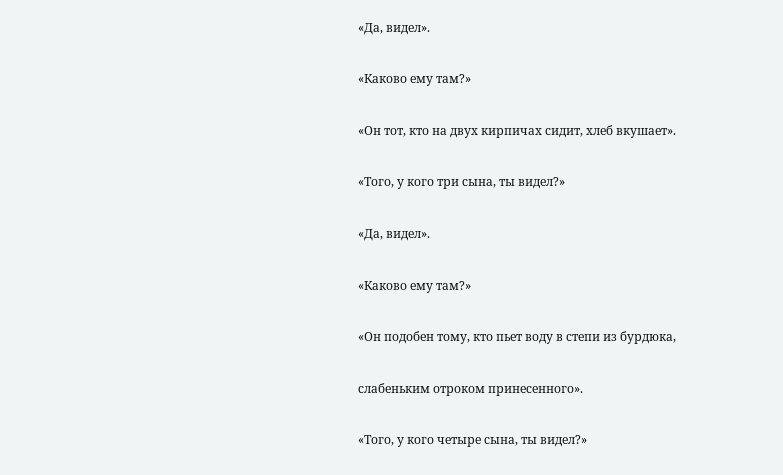«Да, видел».

«Каково ему там?»

«Он тот, кто на двух кирпичах сидит, хлеб вкушает».

«Того, у кого три сына, ты видел?»

«Да, видел».

«Каково ему там?»

«Он подобен тому, кто пьет воду в степи из бурдюка,

слабеньким отроком принесенного».

«Того, у кого четыре сына, ты видел?»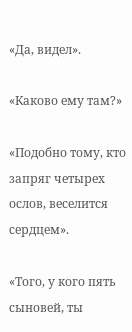«Да, видел».

«Каково ему там?»

«Подобно тому, кто запряг четырех ослов, веселится сердцем».

«Того, у кого пять сыновей, ты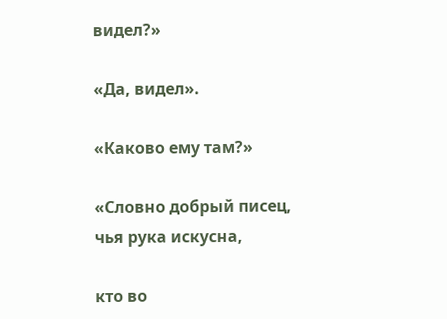видел?»

«Да, видел».

«Каково ему там?»

«Словно добрый писец, чья рука искусна,

кто во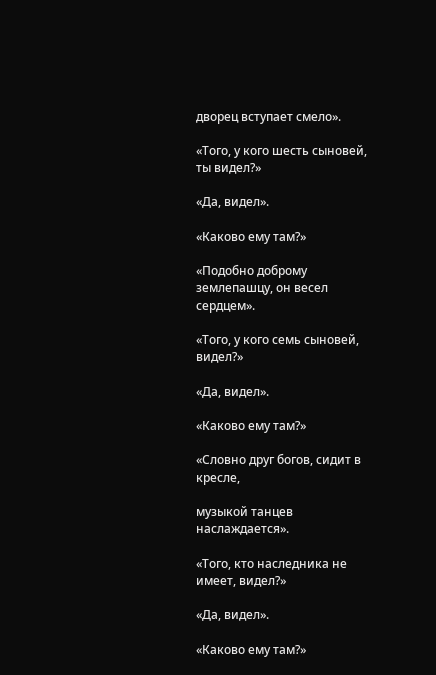дворец вступает смело».

«Того, у кого шесть сыновей, ты видел?»

«Да, видел».

«Каково ему там?»

«Подобно доброму землепашцу, он весел сердцем».

«Того, у кого семь сыновей, видел?»

«Да, видел».

«Каково ему там?»

«Словно друг богов, сидит в кресле,

музыкой танцев наслаждается».

«Того, кто наследника не имеет, видел?»

«Да, видел».

«Каково ему там?»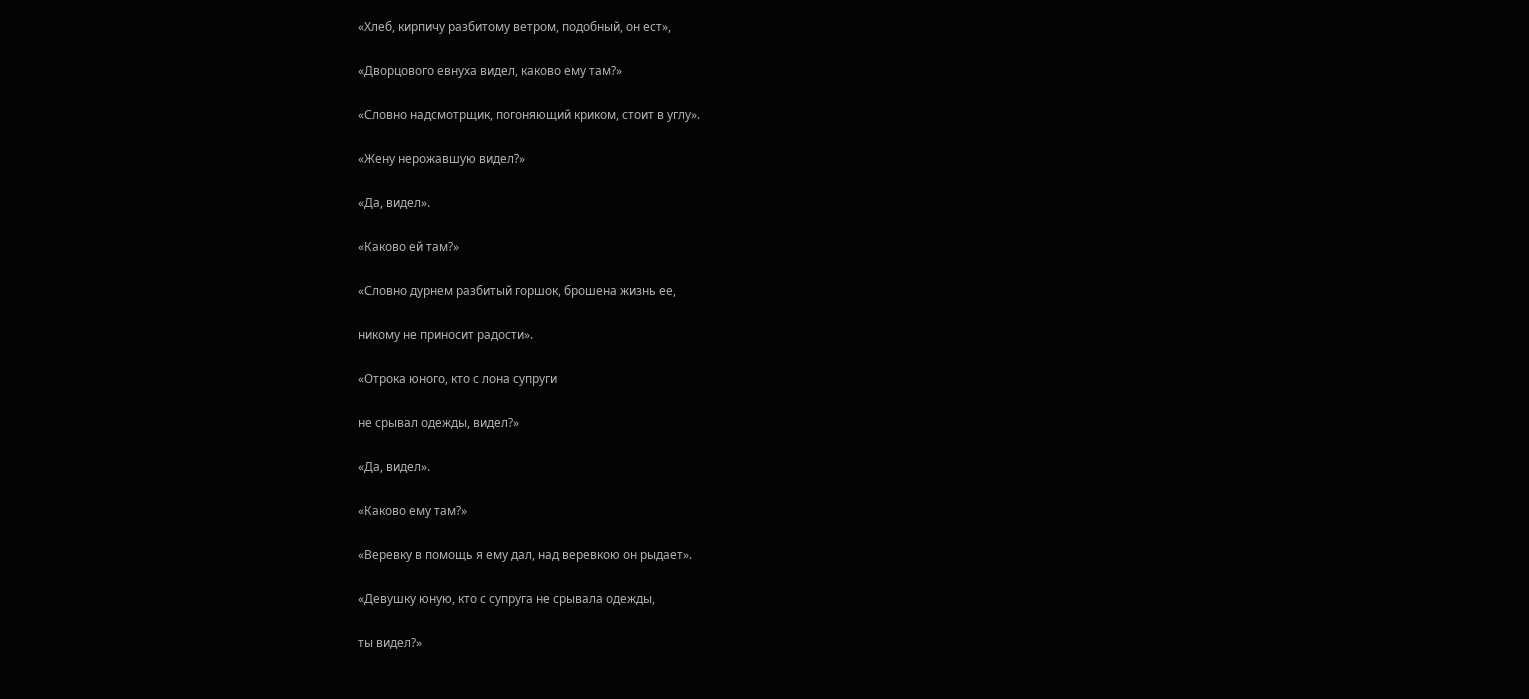«Хлеб, кирпичу разбитому ветром, подобный, он ест»,

«Дворцового евнуха видел, каково ему там?»

«Словно надсмотрщик, погоняющий криком, стоит в углу».

«Жену нерожавшую видел?»

«Да, видел».

«Каково ей там?»

«Словно дурнем разбитый горшок, брошена жизнь ее,

никому не приносит радости».

«Отрока юного, кто с лона супруги

не срывал одежды, видел?»

«Да, видел».

«Каково ему там?»

«Веревку в помощь я ему дал, над веревкою он рыдает».

«Девушку юную, кто с супруга не срывала одежды,

ты видел?»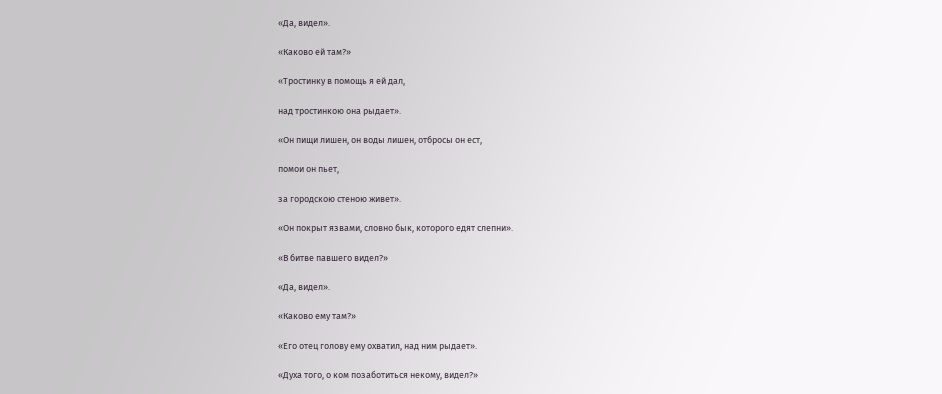«Да, видел».

«Каково ей там?»

«Тростинку в помощь я ей дал,

над тростинкою она рыдает».

«Он пищи лишен, он воды лишен, отбросы он ест,

помои он пьет,

за городскою стеною живет».

«Он покрыт язвами, словно бык, которого едят слепни».

«В битве павшего видел?»

«Да, видел».

«Каково ему там?»

«Его отец голову ему охватил, над ним рыдает».

«Духа того, о ком позаботиться некому, видел?»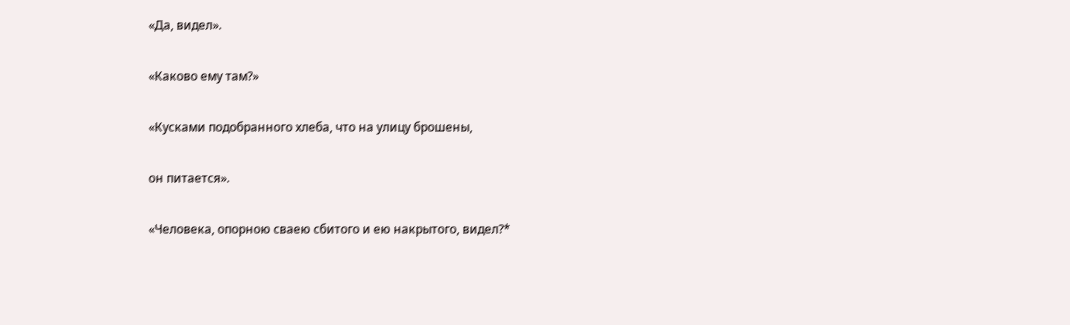«Да, видел».

«Каково ему там?»

«Кусками подобранного хлеба, что на улицу брошены,

он питается».

«Человека, опорною сваею сбитого и ею накрытого, видел?*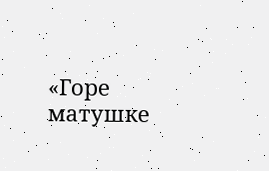«Горе матушке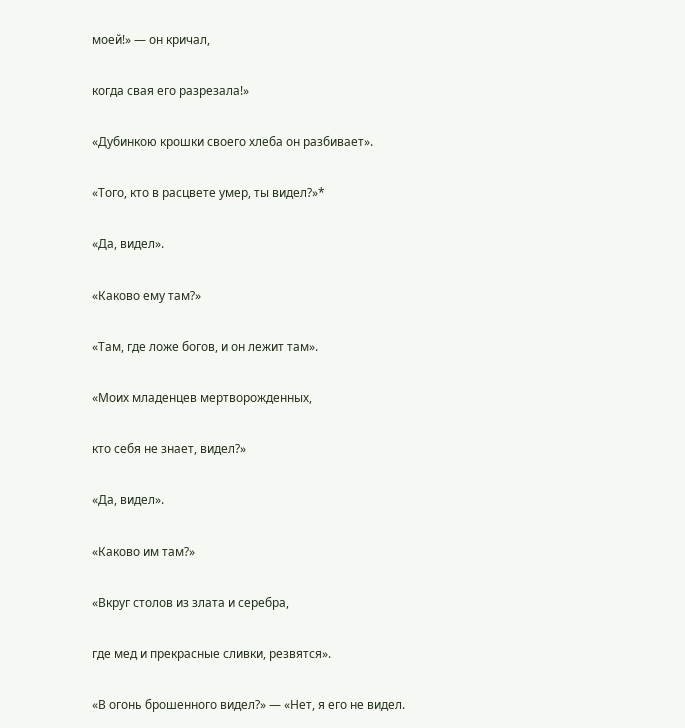моей!» — он кричал,

когда свая его разрезала!»

«Дубинкою крошки своего хлеба он разбивает».

«Того, кто в расцвете умер, ты видел?»*

«Да, видел».

«Каково ему там?»

«Там, где ложе богов, и он лежит там».

«Моих младенцев мертворожденных,

кто себя не знает, видел?»

«Да, видел».

«Каково им там?»

«Вкруг столов из злата и серебра,

где мед и прекрасные сливки, резвятся».

«В огонь брошенного видел?» — «Нет, я его не видел.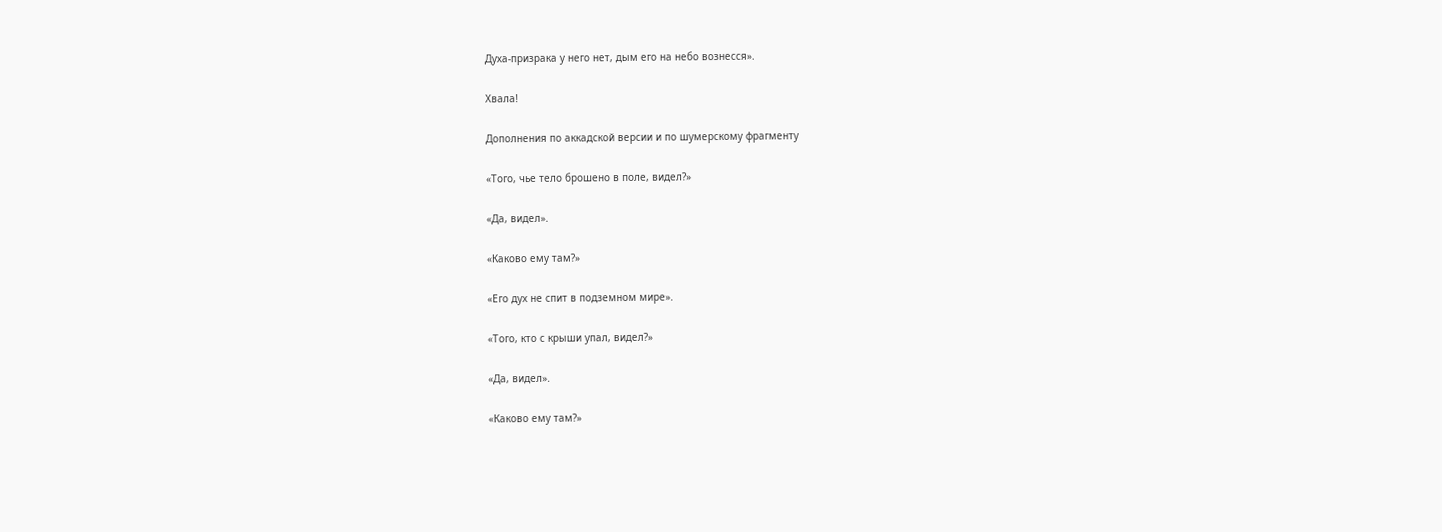Духа-призрака у него нет, дым его на небо вознесся».

Хвала!

Дополнения по аккадской версии и по шумерскому фрагменту

«Того, чье тело брошено в поле, видел?»

«Да, видел».

«Каково ему там?»

«Его дух не спит в подземном мире».

«Того, кто с крыши упал, видел?»

«Да, видел».

«Каково ему там?»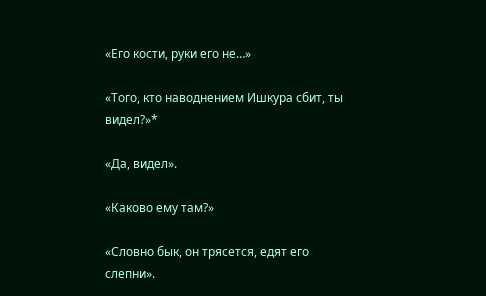«Его кости, руки его не…»

«Того, кто наводнением Ишкура сбит, ты видел?»*

«Да, видел».

«Каково ему там?»

«Словно бык, он трясется, едят его слепни».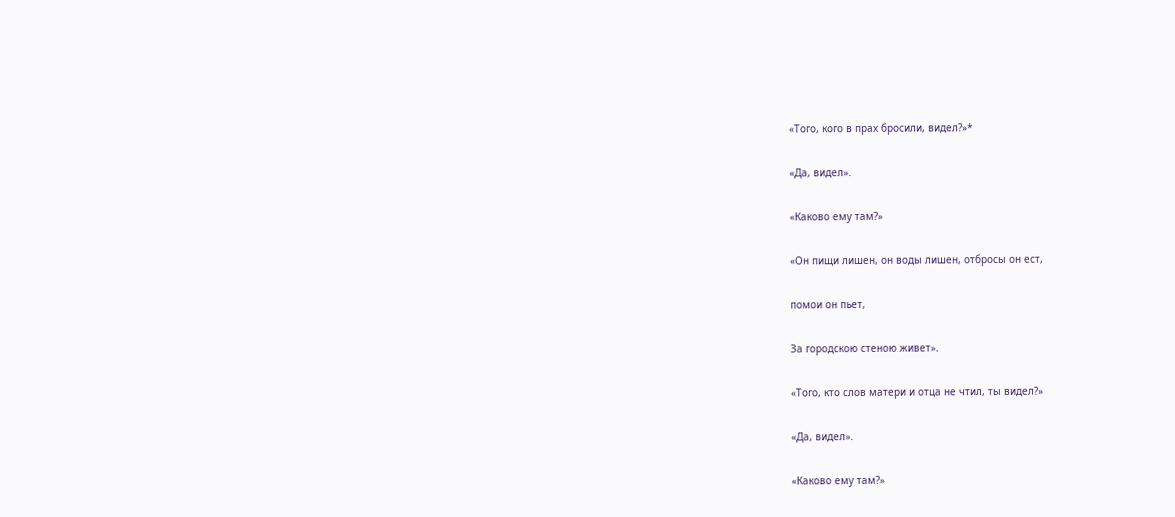«Того, кого в прах бросили, видел?»*

«Да, видел».

«Каково ему там?»

«Он пищи лишен, он воды лишен, отбросы он ест,

помои он пьет,

За городскою стеною живет».

«Того, кто слов матери и отца не чтил, ты видел?»

«Да, видел».

«Каково ему там?»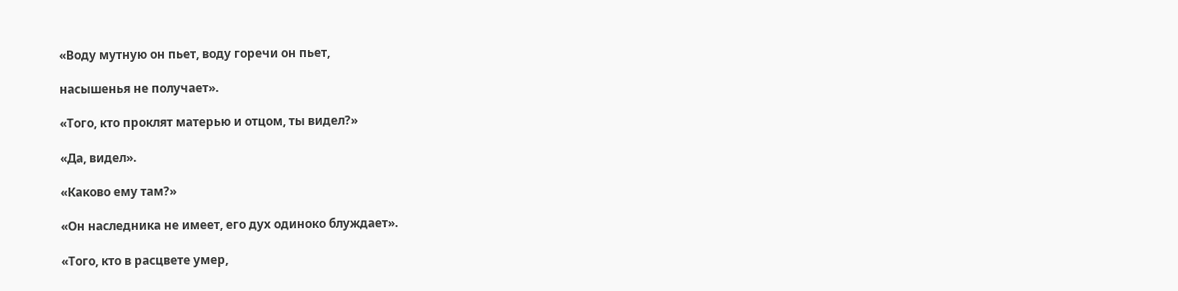«Воду мутную он пьет, воду горечи он пьет,

насышенья не получает».

«Того, кто проклят матерью и отцом, ты видел?»

«Да, видел».

«Каково ему там?»

«Он наследника не имеет, его дух одиноко блуждает».

«Того, кто в расцвете умер,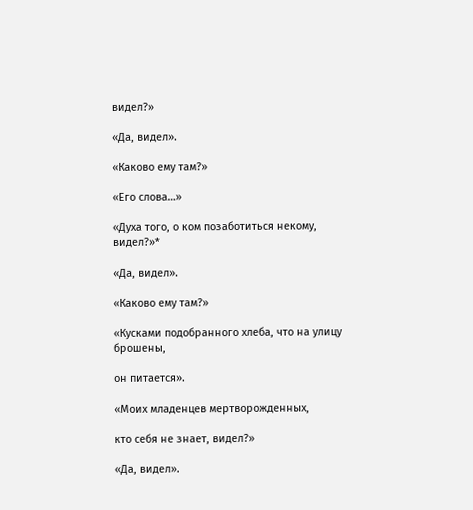видел?»

«Да, видел».

«Каково ему там?»

«Его слова…»

«Духа того, о ком позаботиться некому, видел?»*

«Да, видел».

«Каково ему там?»

«Кусками подобранного хлеба, что на улицу брошены,

он питается».

«Моих младенцев мертворожденных,

кто себя не знает, видел?»

«Да, видел».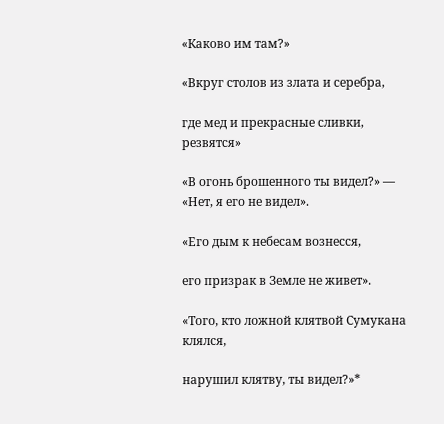«Каково им там?»

«Вкруг столов из злата и серебра,

где мед и прекрасные сливки, резвятся»

«В огонь брошенного ты видел?» — «Нет, я его не видел».

«Его дым к небесам вознесся,

его призрак в Земле не живет».

«Того, кто ложной клятвой Сумукана клялся,

нарушил клятву, ты видел?»*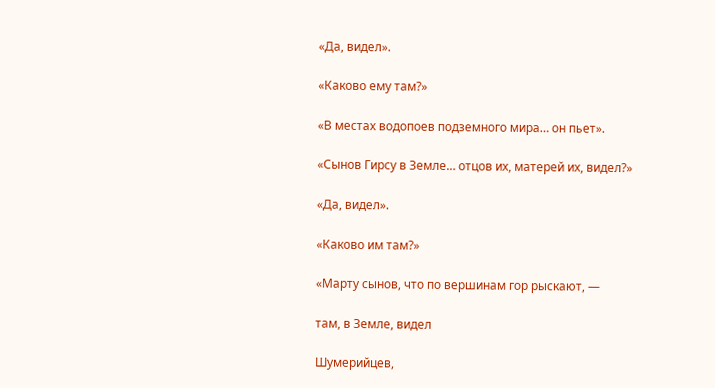«Да, видел».

«Каково ему там?»

«В местах водопоев подземного мира… он пьет».

«Сынов Гирсу в Земле… отцов их, матерей их, видел?»

«Да, видел».

«Каково им там?»

«Марту сынов, что по вершинам гор рыскают, —

там, в Земле, видел

Шумерийцев,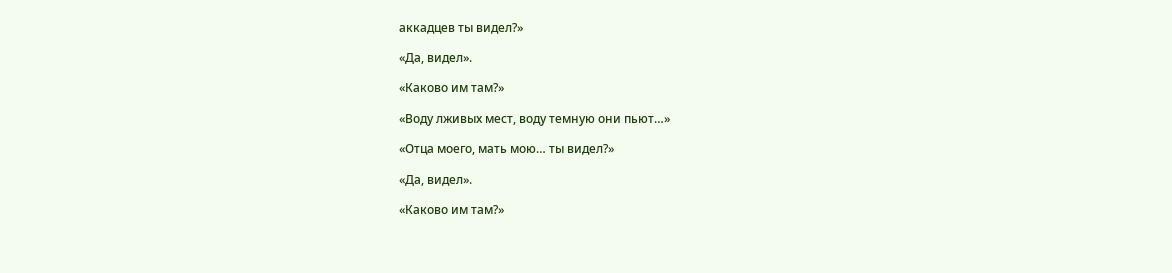аккадцев ты видел?»

«Да, видел».

«Каково им там?»

«Воду лживых мест, воду темную они пьют…»

«Отца моего, мать мою… ты видел?»

«Да, видел».

«Каково им там?»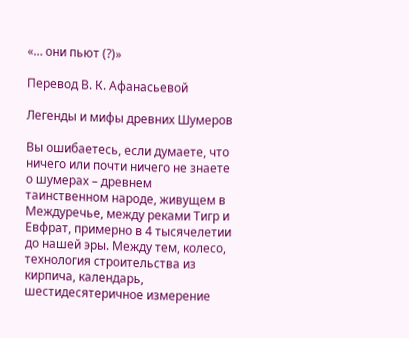«… они пьют (?)»

Перевод В. К. Афанасьевой

Легенды и мифы древних Шумеров

Вы ошибаетесь, если думаете, что ничего или почти ничего не знаете о шумерах – древнем таинственном народе, живущем в Междуречье, между реками Тигр и Евфрат, примерно в 4 тысячелетии до нашей эры. Между тем, колесо, технология строительства из кирпича, календарь, шестидесятеричное измерение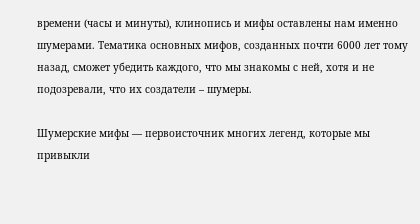времени (часы и минуты), клинопись и мифы оставлены нам именно шумерами. Тематика основных мифов, созданных почти 6000 лет тому назад, сможет убедить каждого, что мы знакомы с ней, хотя и не подозревали, что их создатели – шумеры.

Шумерские мифы — первоисточник многих легенд, которые мы привыкли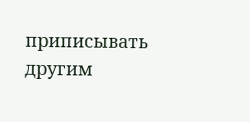приписывать другим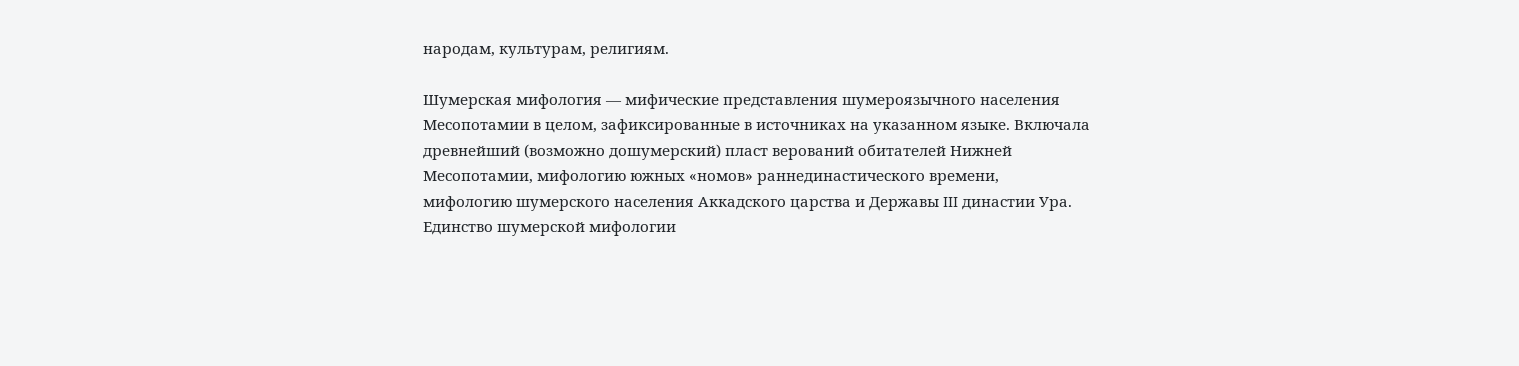народам, культурам, религиям.

Шумерская мифология — мифические представления шумероязычного населения Месопотамии в целом, зафиксированные в источниках на указанном языке. Включала древнейший (возможно дошумерский) пласт верований обитателей Нижней Месопотамии, мифологию южных «номов» раннединастического времени, мифологию шумерского населения Аккадского царства и Державы III династии Ура. Единство шумерской мифологии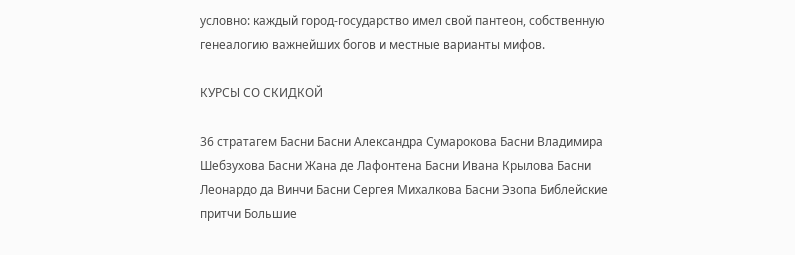условно: каждый город-государство имел свой пантеон, собственную генеалогию важнейших богов и местные варианты мифов.

КУРСЫ СО СКИДКОЙ

36 стратагем Басни Басни Александра Сумарокова Басни Владимира Шебзухова Басни Жана де Лафонтена Басни Ивана Крылова Басни Леонардо да Винчи Басни Сергея Михалкова Басни Эзопа Библейские притчи Большие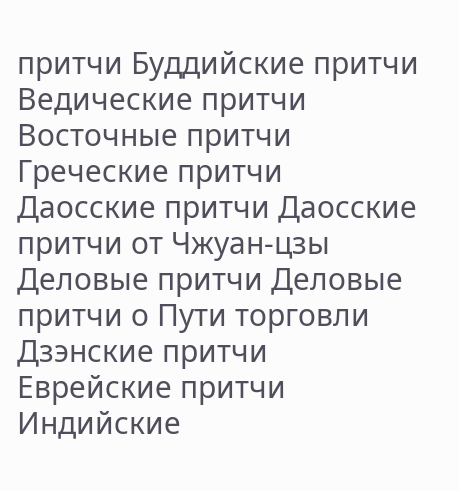притчи Буддийские притчи Ведические притчи Восточные притчи Греческие притчи Даосские притчи Даосские притчи от Чжуан-цзы Деловые притчи Деловые притчи о Пути торговли Дзэнские притчи Еврейские притчи Индийские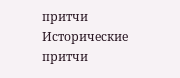притчи Исторические притчи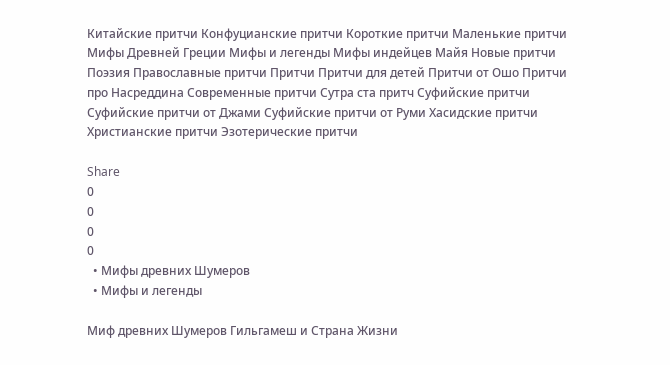Китайские притчи Конфуцианские притчи Короткие притчи Маленькие притчи Мифы Древней Греции Мифы и легенды Мифы индейцев Майя Новые притчи Поэзия Православные притчи Притчи Притчи для детей Притчи от Ошо Притчи про Насреддина Современные притчи Сутра ста притч Суфийские притчи Суфийские притчи от Джами Суфийские притчи от Руми Хасидские притчи Христианские притчи Эзотерические притчи

Share
0
0
0
0
  • Мифы древних Шумеров
  • Мифы и легенды

Миф древних Шумеров Гильгамеш и Страна Жизни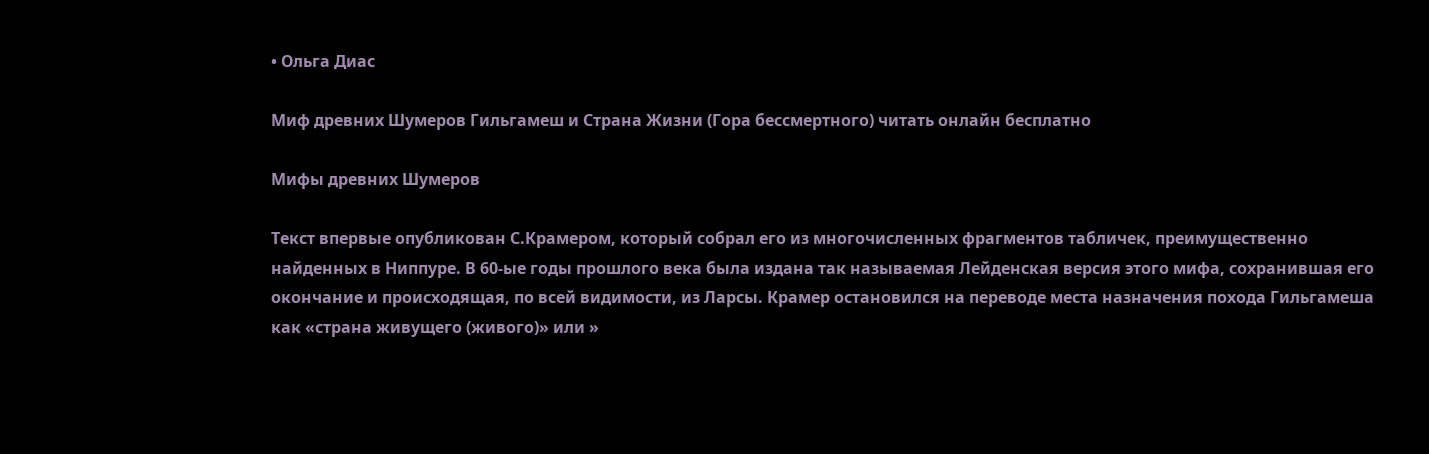• Ольга Диас

Миф древних Шумеров Гильгамеш и Страна Жизни (Гора бессмертного) читать онлайн бесплатно

Мифы древних Шумеров

Текст впервые опубликован С.Крамером, который собрал его из многочисленных фрагментов табличек, преимущественно найденных в Ниппуре. В 60-ые годы прошлого века была издана так называемая Лейденская версия этого мифа, сохранившая его окончание и происходящая, по всей видимости, из Ларсы. Крамер остановился на переводе места назначения похода Гильгамеша как «страна живущего (живого)» или »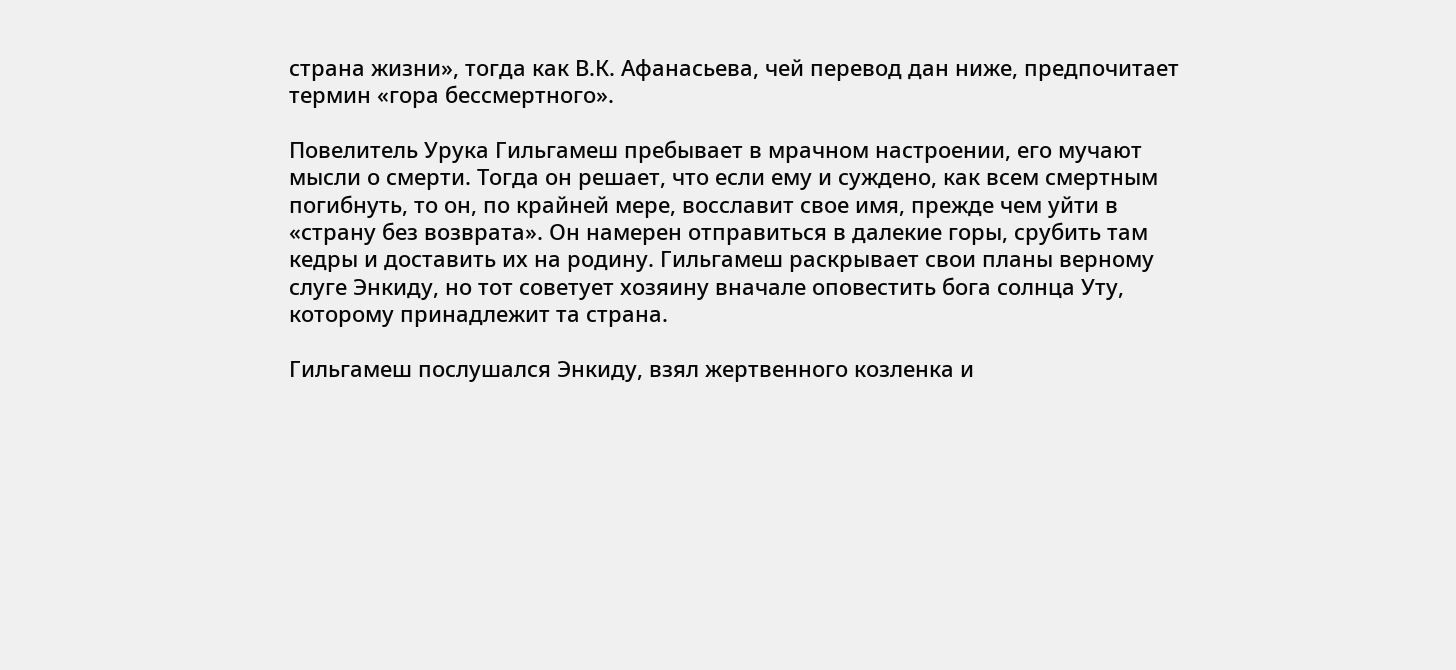страна жизни», тогда как В.К. Афанасьева, чей перевод дан ниже, предпочитает термин «гора бессмертного».

Повелитель Урука Гильгамеш пребывает в мрачном настроении, его мучают мысли о смерти. Тогда он решает, что если ему и суждено, как всем смертным погибнуть, то он, по крайней мере, восславит свое имя, прежде чем уйти в «страну без возврата». Он намерен отправиться в далекие горы, срубить там кедры и доставить их на родину. Гильгамеш раскрывает свои планы верному слуге Энкиду, но тот советует хозяину вначале оповестить бога солнца Уту, которому принадлежит та страна.

Гильгамеш послушался Энкиду, взял жертвенного козленка и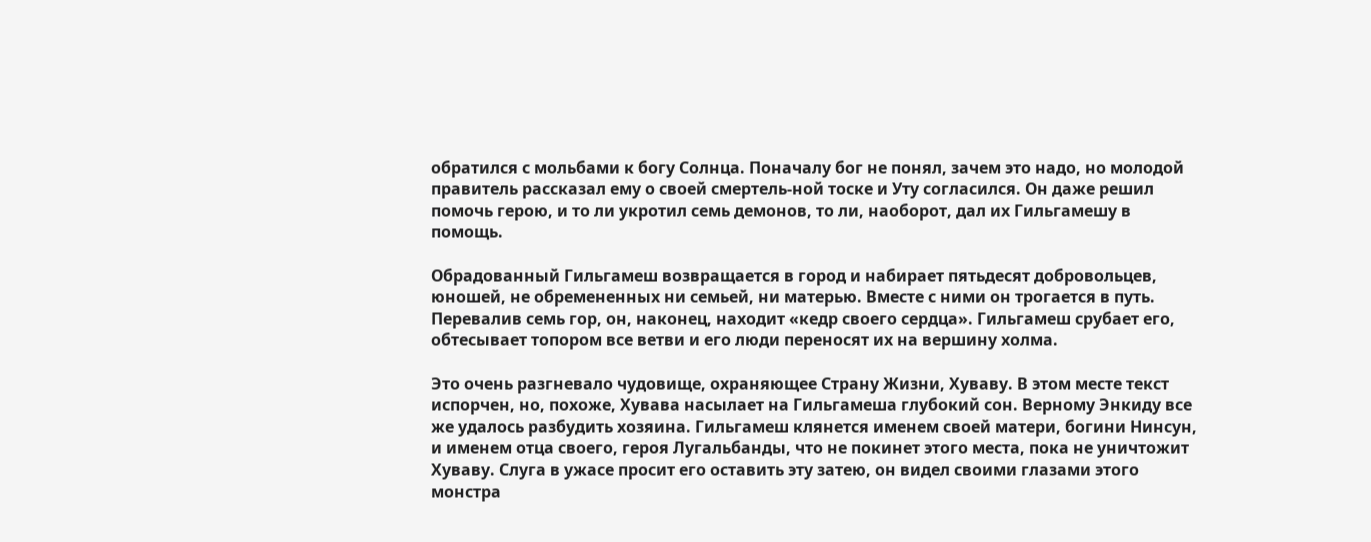обратился с мольбами к богу Солнца. Поначалу бог не понял, зачем это надо, но молодой правитель рассказал ему о своей смертель-ной тоске и Уту согласился. Он даже решил помочь герою, и то ли укротил семь демонов, то ли, наоборот, дал их Гильгамешу в помощь.

Обрадованный Гильгамеш возвращается в город и набирает пятьдесят добровольцев, юношей, не обремененных ни семьей, ни матерью. Вместе с ними он трогается в путь. Перевалив семь гор, он, наконец, находит «кедр своего сердца». Гильгамеш срубает его, обтесывает топором все ветви и его люди переносят их на вершину холма.

Это очень разгневало чудовище, охраняющее Страну Жизни, Хуваву. В этом месте текст испорчен, но, похоже, Хувава насылает на Гильгамеша глубокий сон. Верному Энкиду все же удалось разбудить хозяина. Гильгамеш клянется именем своей матери, богини Нинсун, и именем отца своего, героя Лугальбанды, что не покинет этого места, пока не уничтожит Хуваву. Слуга в ужасе просит его оставить эту затею, он видел своими глазами этого монстра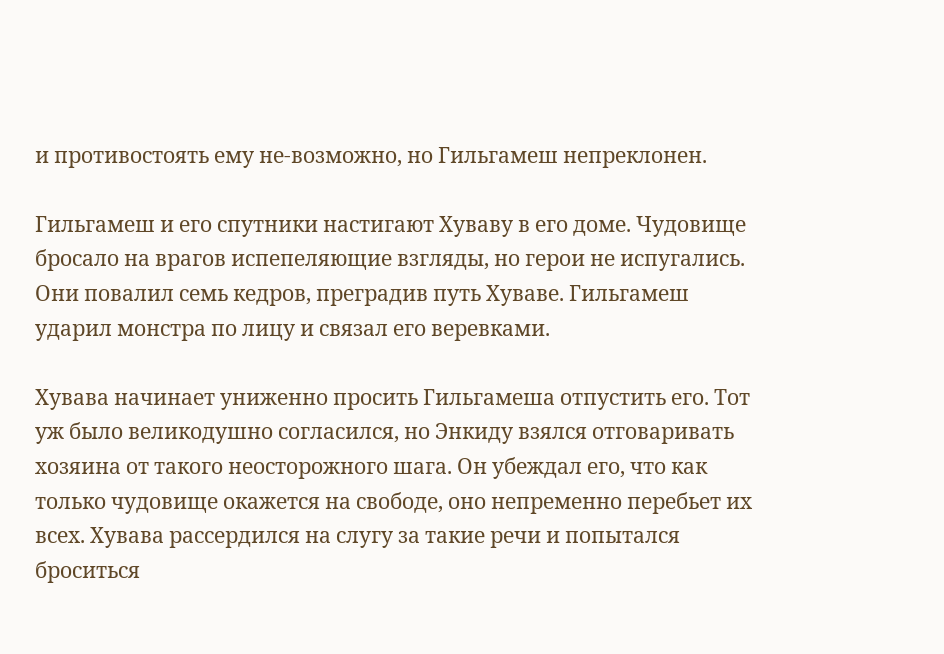и противостоять ему не-возможно, но Гильгамеш непреклонен.

Гильгамеш и его спутники настигают Хуваву в его доме. Чудовище бросало на врагов испепеляющие взгляды, но герои не испугались. Они повалил семь кедров, преградив путь Хуваве. Гильгамеш ударил монстра по лицу и связал его веревками.

Хувава начинает униженно просить Гильгамеша отпустить его. Тот уж было великодушно согласился, но Энкиду взялся отговаривать хозяина от такого неосторожного шага. Он убеждал его, что как только чудовище окажется на свободе, оно непременно перебьет их всех. Хувава рассердился на слугу за такие речи и попытался броситься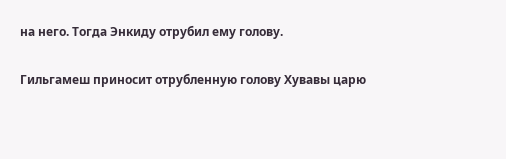на него. Тогда Энкиду отрубил ему голову.

Гильгамеш приносит отрубленную голову Хувавы царю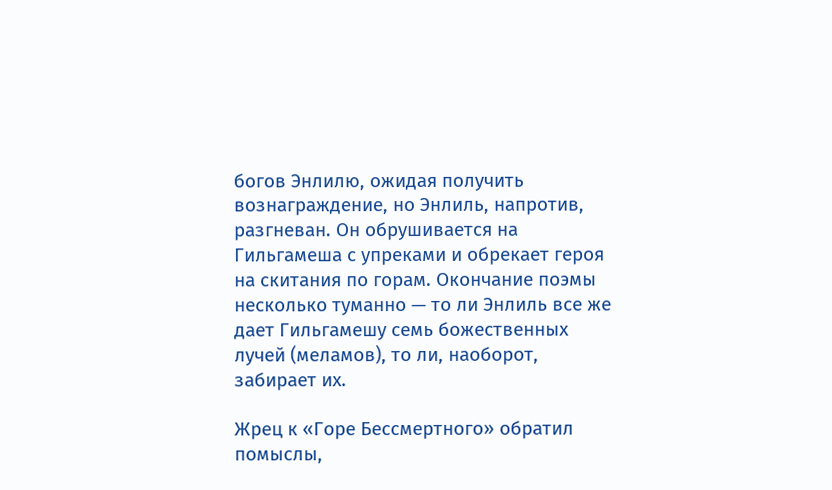богов Энлилю, ожидая получить вознаграждение, но Энлиль, напротив, разгневан. Он обрушивается на Гильгамеша с упреками и обрекает героя на скитания по горам. Окончание поэмы несколько туманно — то ли Энлиль все же дает Гильгамешу семь божественных лучей (меламов), то ли, наоборот, забирает их.

Жрец к «Горе Бессмертного» обратил помыслы,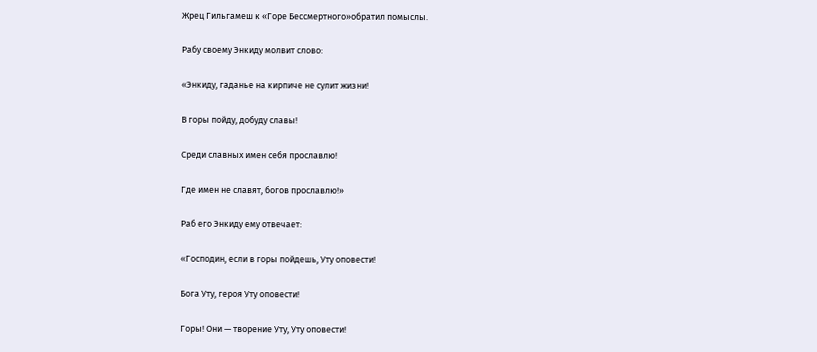Жрец Гильгамеш к «Горе Бессмертного»обратил помыслы.

Рабу своему Энкиду молвит слово:

«Энкиду, гаданье на кирпиче не сулит жизни!

В горы пойду, добуду славы!

Среди славных имен себя прославлю!

Где имен не славят, богов прославлю!»

Раб его Энкиду ему отвечает:

«Господин, если в горы пойдешь, Уту оповести!

Бога Уту, героя Уту оповести!

Горы! Они — творение Уту, Уту оповести!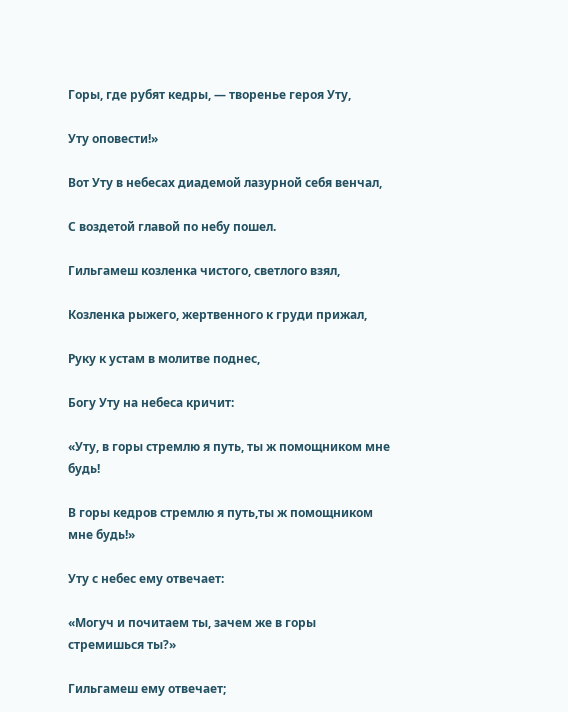Горы, где рубят кедры, — творенье героя Уту,

Уту оповести!»

Вот Уту в небесах диадемой лазурной себя венчал,

С воздетой главой по небу пошел.

Гильгамеш козленка чистого, светлого взял,

Козленка рыжего, жертвенного к груди прижал,

Руку к устам в молитве поднес,

Богу Уту на небеса кричит:

«Уту, в горы стремлю я путь, ты ж помощником мне будь!

В горы кедров стремлю я путь,ты ж помощником мне будь!»

Уту с небес ему отвечает:

«Могуч и почитаем ты, зачем же в горы стремишься ты?»

Гильгамеш ему отвечает;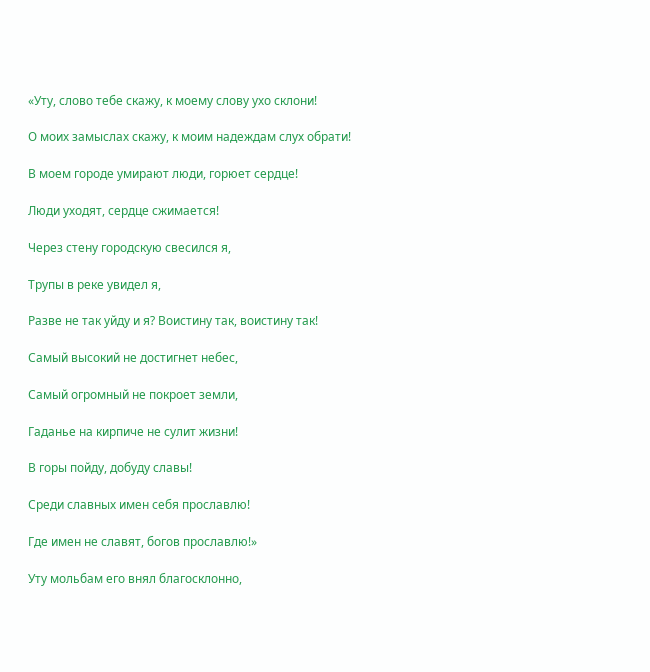«Уту, слово тебе скажу, к моему слову ухо склони!

О моих замыслах скажу, к моим надеждам слух обрати!

В моем городе умирают люди, горюет сердце!

Люди уходят, сердце сжимается!

Через стену городскую свесился я,

Трупы в реке увидел я,

Разве не так уйду и я? Воистину так, воистину так!

Самый высокий не достигнет небес,

Самый огромный не покроет земли,

Гаданье на кирпиче не сулит жизни!

В горы пойду, добуду славы!

Среди славных имен себя прославлю!

Где имен не славят, богов прославлю!»

Уту мольбам его внял благосклонно,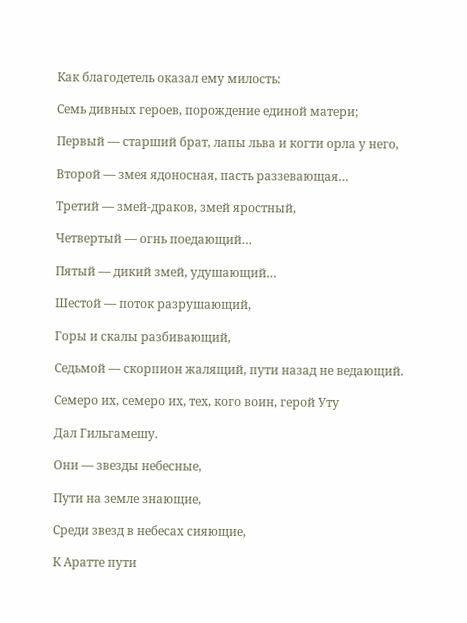Как благодетель оказал ему милость:

Семь дивных героев, порождение единой матери;

Первый — старший брат, лапы льва и когти орла у него,

Второй — змея ядоносная, пасть раззевающая…

Третий — змей-драков, змей яростный,

Четвертый — огнь поедающий…

Пятый — дикий змей, удушающий…

Шестой — поток разрушающий,

Горы и скалы разбивающий,

Седьмой — скорпион жалящий, пути назад не ведающий.

Семеро их, семеро их, тех, кого воин, герой Уту

Дал Гильгамешу.

Они — звезды небесные,

Пути на земле знающие,

Среди звезд в небесах сияющие,

К Аратте пути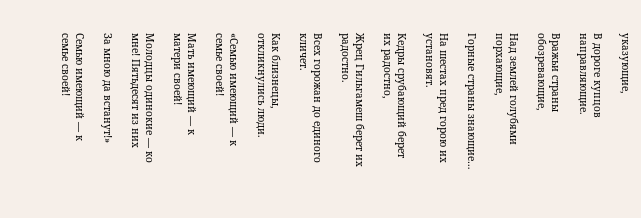указующие,

В дороге купцов направляющие.

Вражьи страны обозревающие,

Над землей голубями порхающие,

Горные страны знающие…

На шестах пред горою их установят.

Кедры срубающий берет их радостно,

Жрец Гильгамеш берет их радостно.

Всех горожан до единого кличет.

Как близнецы, откликнулись люди.

«Семью имеющий — к семье своей!

Мать имеющий — к матери своей!

Молодцы одинокие — ко мне! Пятьдесят из них

За мною да встанут!»

Семью имеющий — к семье своей!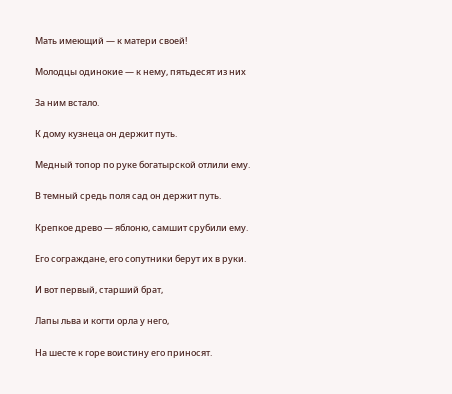Мать имеющий — к матери своей!

Молодцы одинокие — к нему, пятьдесят из них

За ним встало.

К дому кузнеца он держит путь.

Медный топор по руке богатырской отлили ему.

В темный средь поля сад он держит путь.

Крепкое древо — яблоню, самшит срубили ему.

Его сограждане, его сопутники берут их в руки.

И вот первый, старший брат,

Лапы льва и когти орла у него,

На шесте к горе воистину его приносят.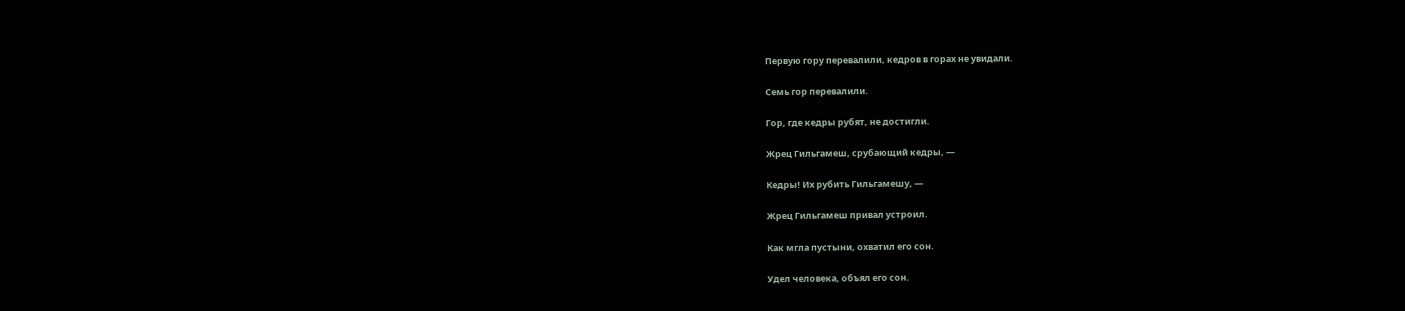Первую гору перевалили, кедров в горах не увидали.

Семь гор перевалили.

Гор, где кедры рубят, не достигли.

Жрец Гильгамеш, срубающий кедры, —

Кедры! Их рубить Гильгамешу, —

Жрец Гильгамеш привал устроил.

Как мгла пустыни, охватил его сон.

Удел человека, объял его сон.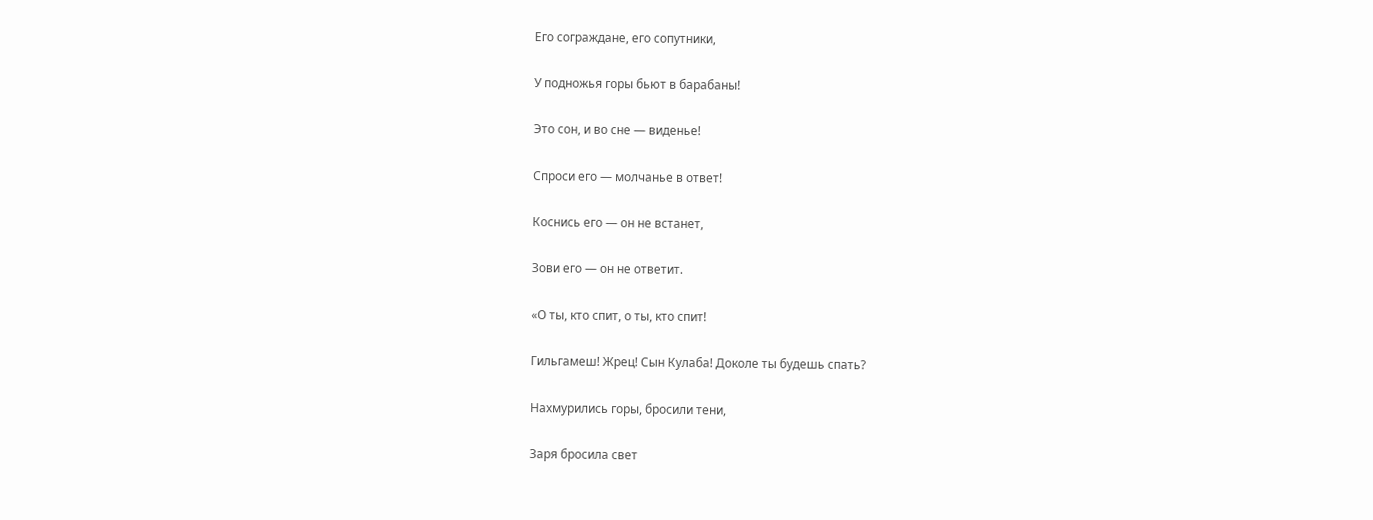Его сограждане, его сопутники,

У подножья горы бьют в барабаны!

Это сон, и во сне — виденье!

Спроси его — молчанье в ответ!

Коснись его — он не встанет,

Зови его — он не ответит.

«О ты, кто спит, о ты, кто спит!

Гильгамеш! Жрец! Сын Кулаба! Доколе ты будешь спать?

Нахмурились горы, бросили тени,

Заря бросила свет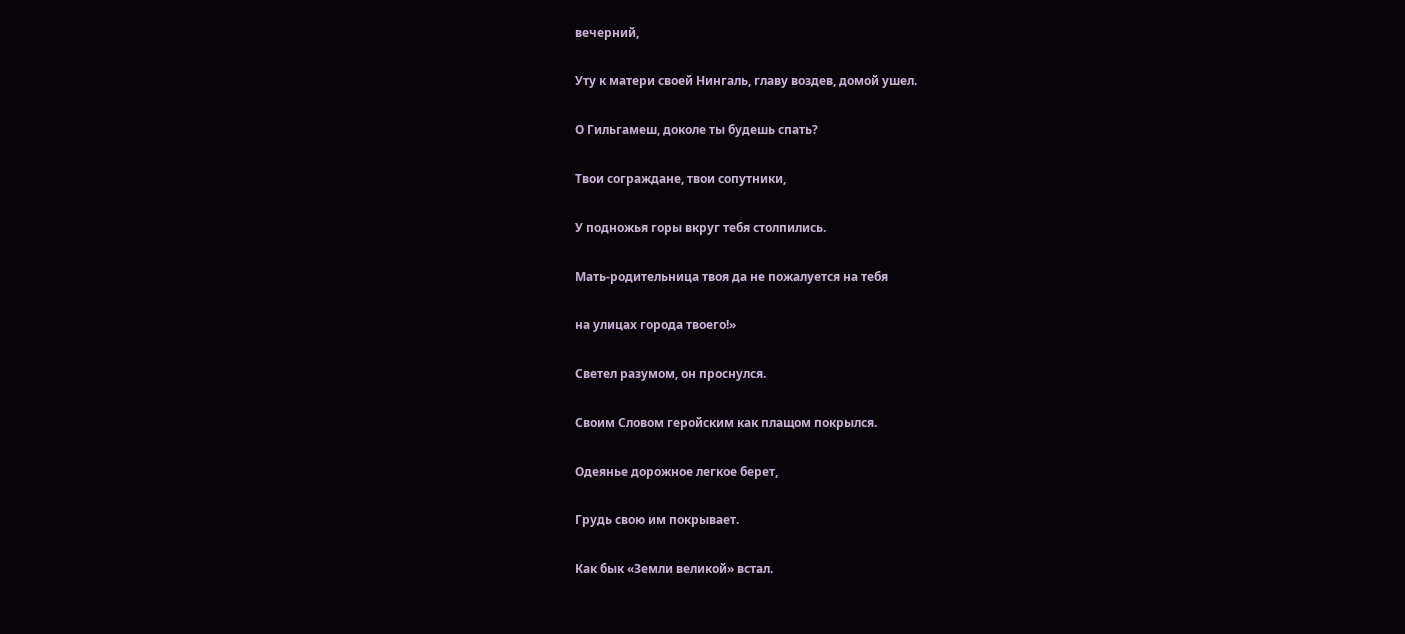вечерний,

Уту к матери своей Нингаль, главу воздев, домой ушел.

О Гильгамеш, доколе ты будешь спать?

Твои сограждане, твои сопутники,

У подножья горы вкруг тебя столпились.

Мать-родительница твоя да не пожалуется на тебя

на улицах города твоего!»

Светел разумом, он проснулся.

Своим Словом геройским как плащом покрылся.

Одеянье дорожное легкое берет,

Грудь свою им покрывает.

Как бык «Земли великой» встал.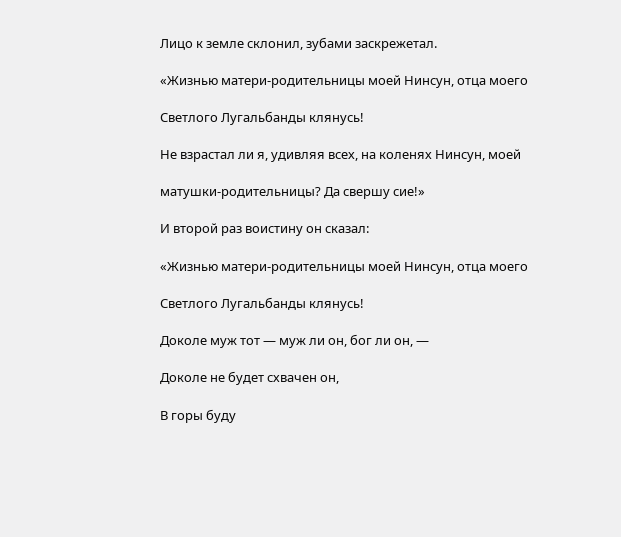Лицо к земле склонил, зубами заскрежетал.

«Жизнью матери-родительницы моей Нинсун, отца моего

Светлого Лугальбанды клянусь!

Не взрастал ли я, удивляя всех, на коленях Нинсун, моей

матушки-родительницы? Да свершу сие!»

И второй раз воистину он сказал:

«Жизнью матери-родительницы моей Нинсун, отца моего

Светлого Лугальбанды клянусь!

Доколе муж тот — муж ли он, бог ли он, —

Доколе не будет схвачен он,

В горы буду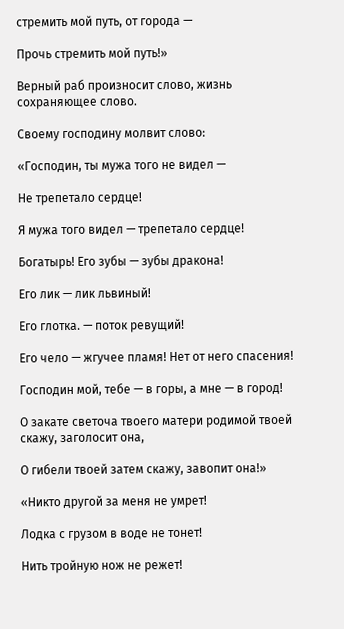стремить мой путь, от города —

Прочь стремить мой путь!»

Верный раб произносит слово, жизнь сохраняющее слово.

Своему господину молвит слово:

«Господин, ты мужа того не видел —

Не трепетало сердце!

Я мужа того видел — трепетало сердце!

Богатырь! Его зубы — зубы дракона!

Его лик — лик львиный!

Его глотка. — поток ревущий!

Его чело — жгучее пламя! Нет от него спасения!

Господин мой, тебе — в горы, а мне — в город!

О закате светоча твоего матери родимой твоей скажу, заголосит она,

О гибели твоей затем скажу, завопит она!»

«Никто другой за меня не умрет!

Лодка с грузом в воде не тонет!

Нить тройную нож не режет!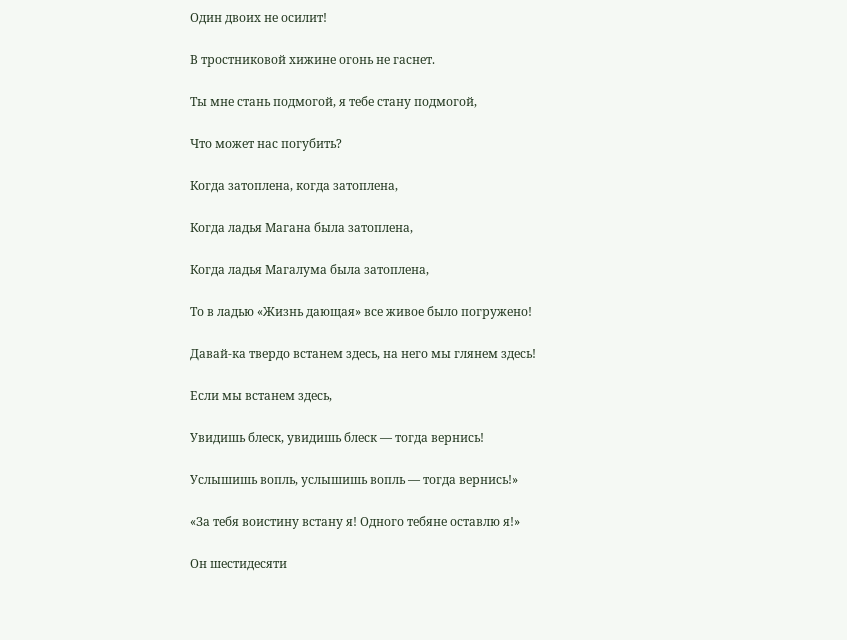Один двоих не осилит!

В тростниковой хижине огонь не гаснет.

Ты мне стань подмогой, я тебе стану подмогой,

Что может нас погубить?

Когда затоплена, когда затоплена,

Когда ладья Магана была затоплена,

Когда ладья Магалума была затоплена,

То в ладью «Жизнь дающая» все живое было погружено!

Давай-ка твердо встанем здесь, на него мы глянем здесь!

Если мы встанем здесь,

Увидишь блеск, увидишь блеск — тогда вернись!

Услышишь вопль, услышишь вопль — тогда вернись!»

«За тебя воистину встану я! Одного тебяне оставлю я!»

Он шестидесяти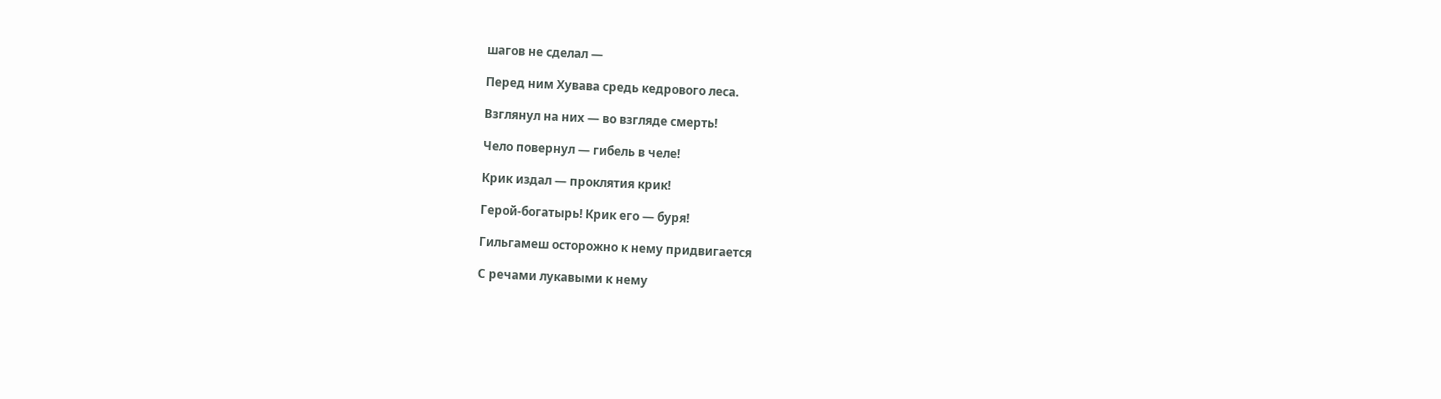шагов не сделал —

Перед ним Хувава средь кедрового леса.

Взглянул на них — во взгляде смерть!

Чело повернул — гибель в челе!

Крик издал — проклятия крик!

Герой-богатырь! Крик его — буря!

Гильгамеш осторожно к нему придвигается

С речами лукавыми к нему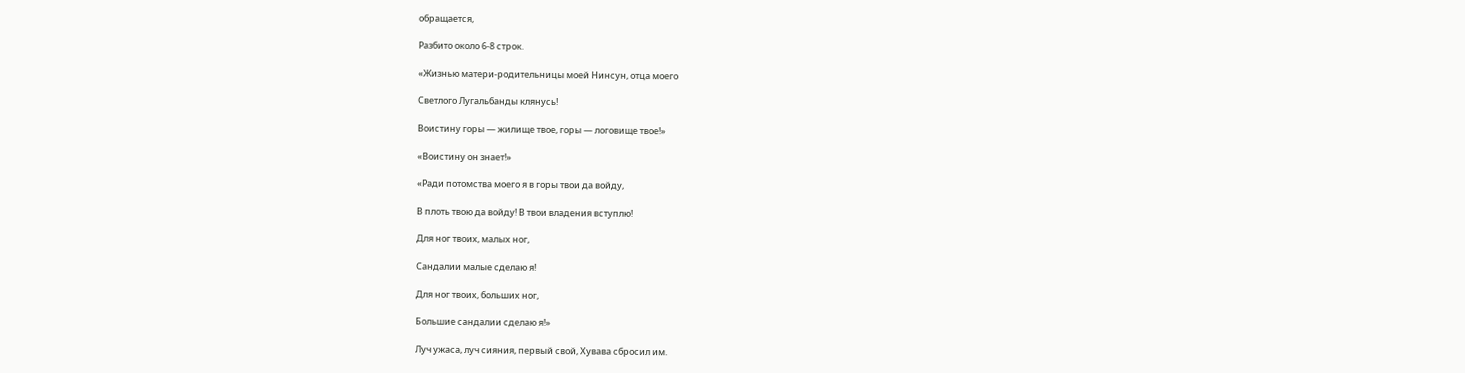обращается,

Разбито около 6-8 строк.

«Жизнью матери-родительницы моей Нинсун, отца моего

Светлого Лугальбанды клянусь!

Воистину горы — жилище твое, горы — логовище твое!»

«Воистину он знает!»

«Ради потомства моего я в горы твои да войду,

В плоть твою да войду! В твои владения вступлю!

Для ног твоих, малых ног,

Сандалии малые сделаю я!

Для ног твоих, больших ног,

Большие сандалии сделаю я!»

Луч ужаса, луч сияния, первый свой, Хувава сбросил им.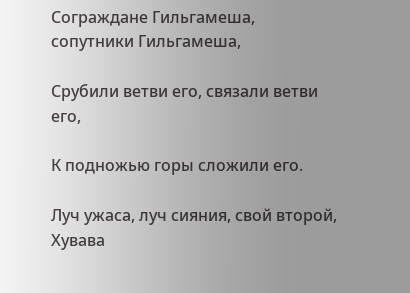Сограждане Гильгамеша, сопутники Гильгамеша,

Срубили ветви его, связали ветви его,

К подножью горы сложили его.

Луч ужаса, луч сияния, свой второй, Хувава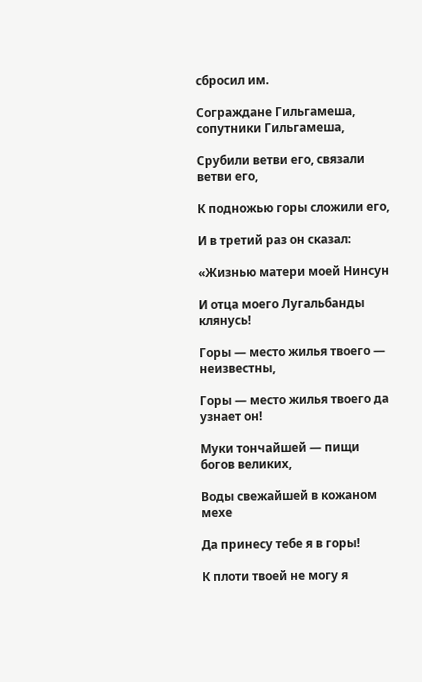сбросил им.

Сограждане Гильгамеша, сопутники Гильгамеша,

Срубили ветви его, связали ветви его,

К подножью горы сложили его,

И в третий раз он сказал:

«Жизнью матери моей Нинсун

И отца моего Лугальбанды клянусь!

Горы — место жилья твоего — неизвестны,

Горы — место жилья твоего да узнает он!

Муки тончайшей — пищи богов великих,

Воды свежайшей в кожаном мехе

Да принесу тебе я в горы!

К плоти твоей не могу я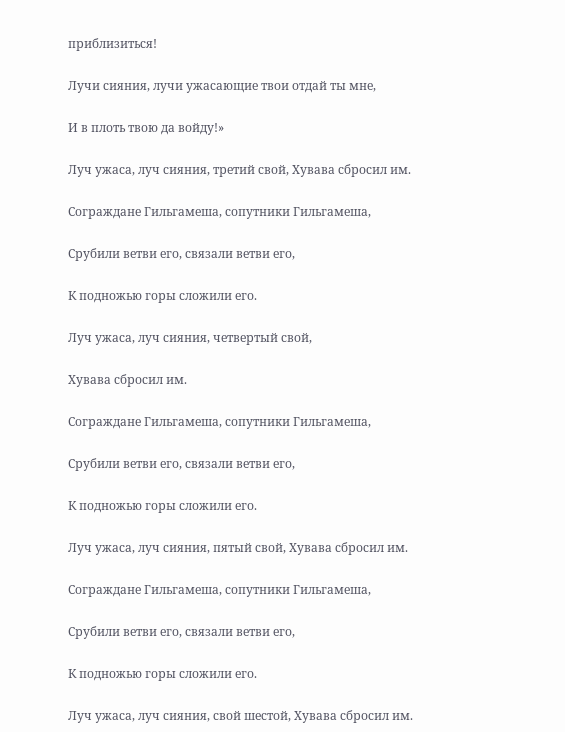приблизиться!

Лучи сияния, лучи ужасающие твои отдай ты мне,

И в плоть твою да войду!»

Луч ужаса, луч сияния, третий свой, Хувава сбросил им.

Сограждане Гильгамеша, сопутники Гильгамеша,

Срубили ветви его, связали ветви его,

К подножью горы сложили его.

Луч ужаса, луч сияния, четвертый свой,

Хувава сбросил им.

Сограждане Гильгамеша, сопутники Гильгамеша,

Срубили ветви его, связали ветви его,

К подножью горы сложили его.

Луч ужаса, луч сияния, пятый свой, Хувава сбросил им.

Сограждане Гильгамеша, сопутники Гильгамеша,

Срубили ветви его, связали ветви его,

К подножью горы сложили его.

Луч ужаса, луч сияния, свой шестой, Хувава сбросил им.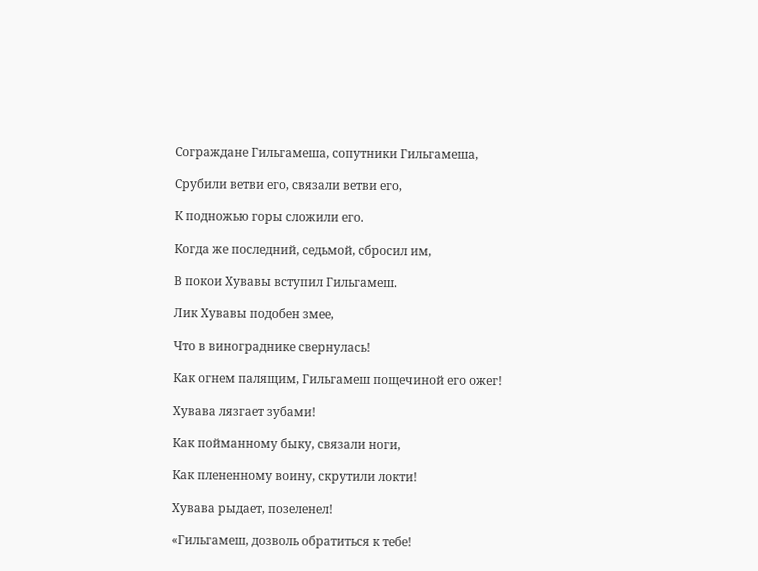Сограждане Гильгамеша, сопутники Гильгамеша,

Срубили ветви его, связали ветви его,

К подножью горы сложили его.

Когда же последний, седьмой, сбросил им,

В покои Хувавы вступил Гильгамеш.

Лик Хувавы подобен змее,

Что в винограднике свернулась!

Как огнем палящим, Гильгамеш пощечиной его ожег!

Хувава лязгает зубами!

Как пойманному быку, связали ноги,

Как плененному воину, скрутили локти!

Хувава рыдает, позеленел!

«Гильгамеш, дозволь обратиться к тебе!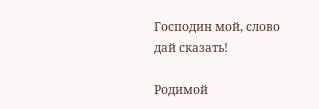Господин мой, слово дай сказать!

Родимой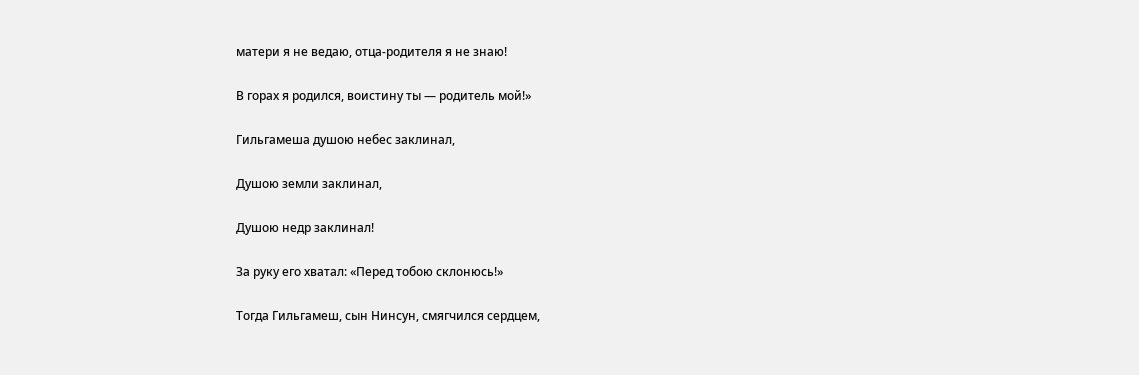матери я не ведаю, отца-родителя я не знаю!

В горах я родился, воистину ты — родитель мой!»

Гильгамеша душою небес заклинал,

Душою земли заклинал,

Душою недр заклинал!

За руку его хватал: «Перед тобою склонюсь!»

Тогда Гильгамеш, сын Нинсун, смягчился сердцем,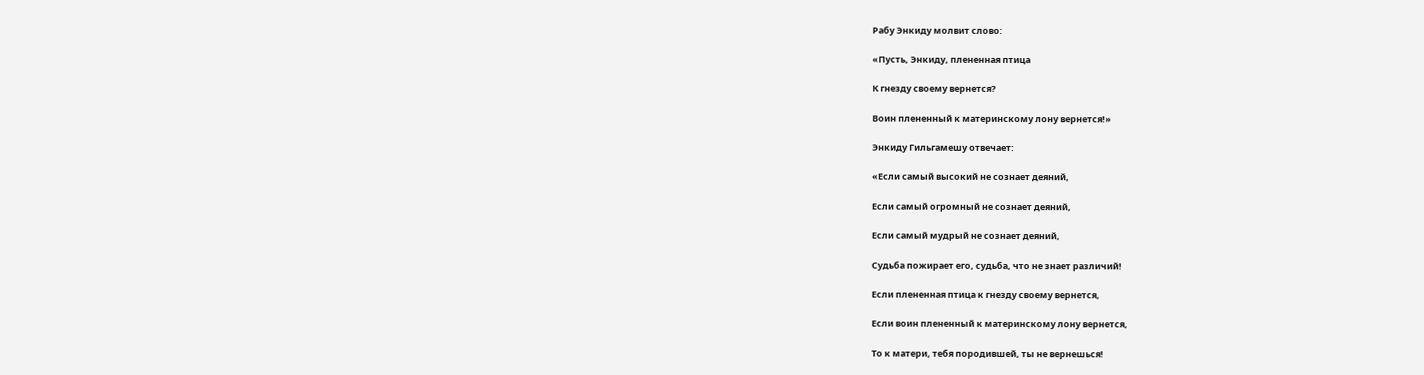Рабу Энкиду молвит слово:

«Пусть, Энкиду, плененная птица

К гнезду своему вернется?

Воин плененный к материнскому лону вернется!»

Энкиду Гильгамешу отвечает:

«Если самый высокий не сознает деяний,

Если самый огромный не сознает деяний,

Если самый мудрый не сознает деяний,

Судьба пожирает его, судьба, что не знает различий!

Если плененная птица к гнезду своему вернется,

Если воин плененный к материнскому лону вернется,

То к матери, тебя породившей, ты не вернешься!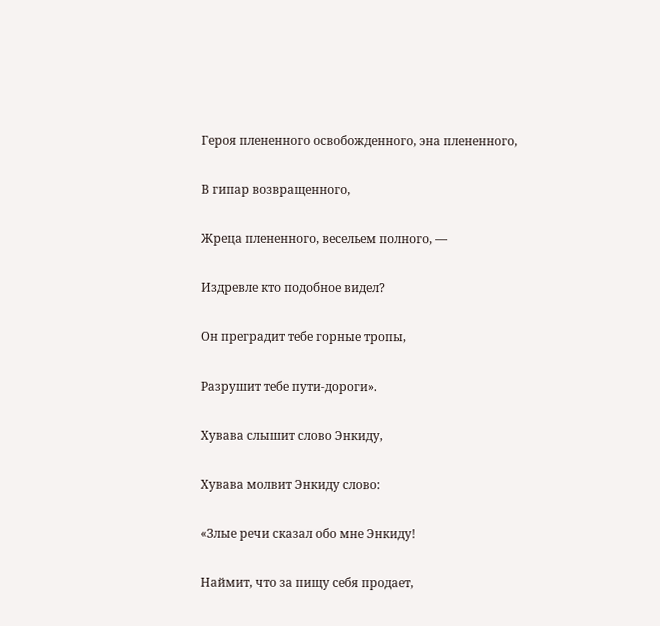Героя плененного освобожденного, эна плененного,

В гипар возвращенного,

Жреца плененного, весельем полного, —

Издревле кто подобное видел?

Он преградит тебе горные тропы,

Разрушит тебе пути-дороги».

Хувава слышит слово Энкиду,

Хувава молвит Энкиду слово:

«Злые речи сказал обо мне Энкиду!

Наймит, что за пищу себя продает,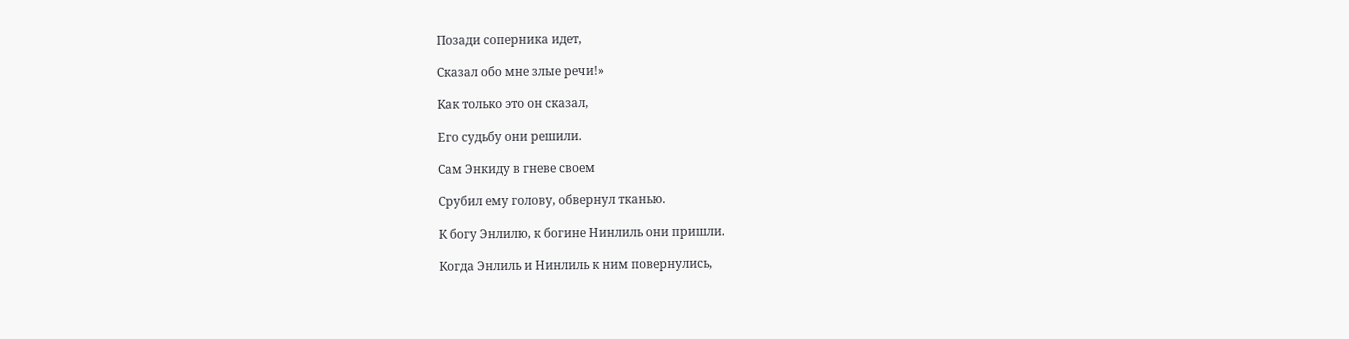Позади соперника идет,

Сказал обо мне злые речи!»

Как только это он сказал,

Его судьбу они решили.

Сам Энкиду в гневе своем

Срубил ему голову, обвернул тканью.

К богу Энлилю, к богине Нинлиль они пришли.

Когда Энлиль и Нинлиль к ним повернулись,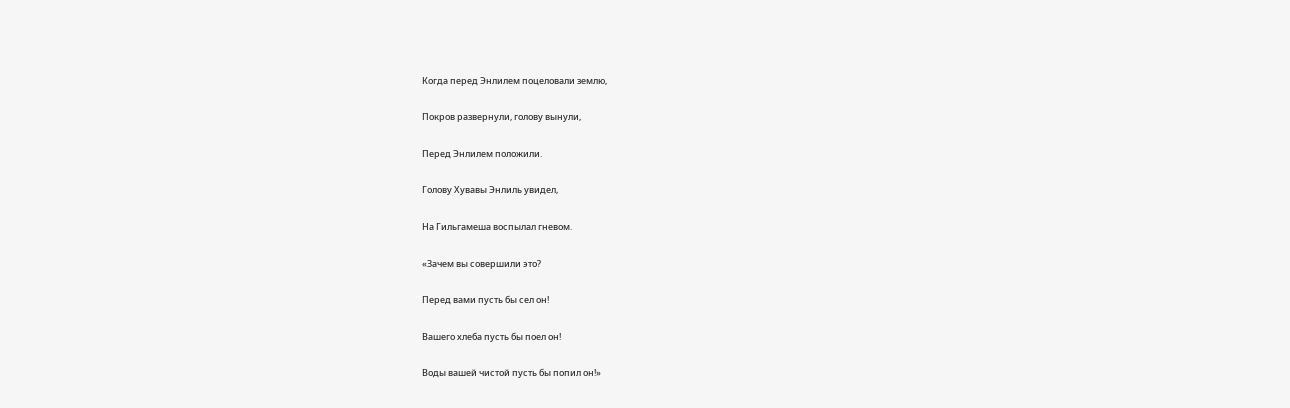Когда перед Энлилем поцеловали землю,

Покров развернули, голову вынули,

Перед Энлилем положили.

Голову Хувавы Энлиль увидел,

На Гильгамеша воспылал гневом.

«Зачем вы совершили это?

Перед вами пусть бы сел он!

Вашего хлеба пусть бы поел он!

Воды вашей чистой пусть бы попил он!»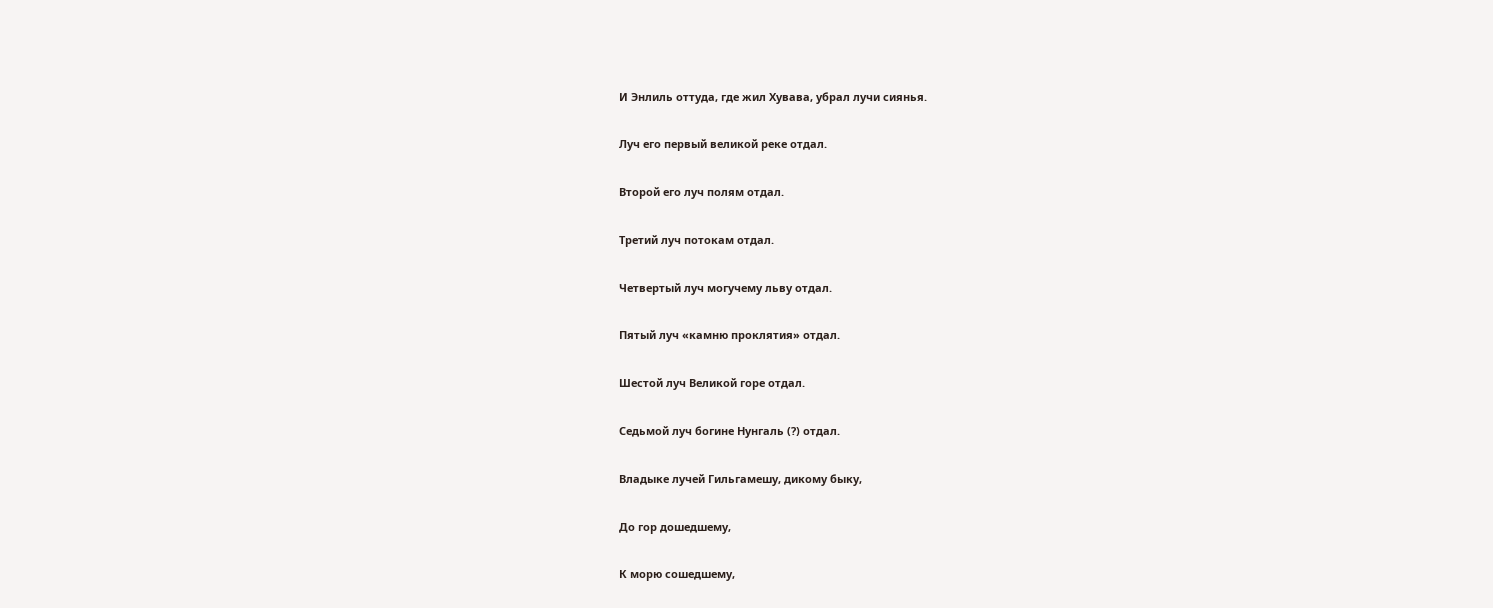И Энлиль оттуда, где жил Хувава, убрал лучи сиянья.

Луч его первый великой реке отдал.

Второй его луч полям отдал.

Третий луч потокам отдал.

Четвертый луч могучему льву отдал.

Пятый луч «камню проклятия» отдал.

Шестой луч Великой горе отдал.

Седьмой луч богине Нунгаль (?) отдал.

Владыке лучей Гильгамешу, дикому быку,

До гор дошедшему,

К морю сошедшему,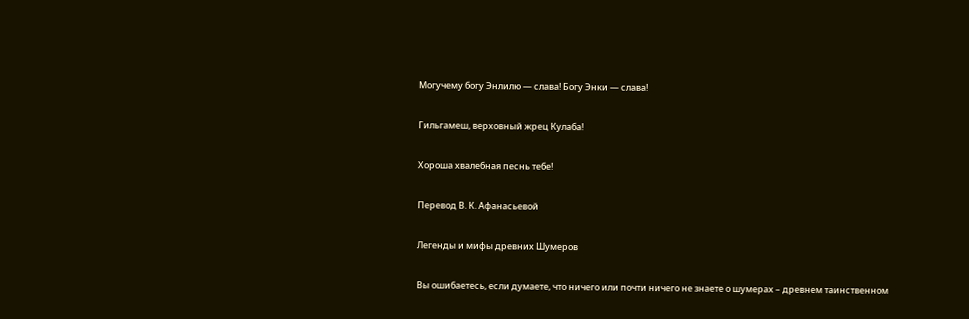Могучему богу Энлилю — слава! Богу Энки — слава!

Гильгамеш, верховный жрец Кулаба!

Хороша хвалебная песнь тебе!

Перевод В. К. Афанасьевой

Легенды и мифы древних Шумеров

Вы ошибаетесь, если думаете, что ничего или почти ничего не знаете о шумерах – древнем таинственном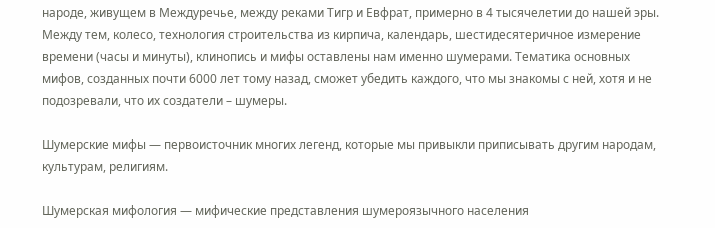народе, живущем в Междуречье, между реками Тигр и Евфрат, примерно в 4 тысячелетии до нашей эры. Между тем, колесо, технология строительства из кирпича, календарь, шестидесятеричное измерение времени (часы и минуты), клинопись и мифы оставлены нам именно шумерами. Тематика основных мифов, созданных почти 6000 лет тому назад, сможет убедить каждого, что мы знакомы с ней, хотя и не подозревали, что их создатели – шумеры.

Шумерские мифы — первоисточник многих легенд, которые мы привыкли приписывать другим народам, культурам, религиям.

Шумерская мифология — мифические представления шумероязычного населения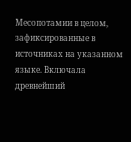Месопотамии в целом, зафиксированные в источниках на указанном языке. Включала древнейший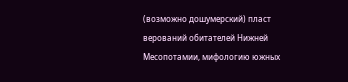(возможно дошумерский) пласт верований обитателей Нижней Месопотамии, мифологию южных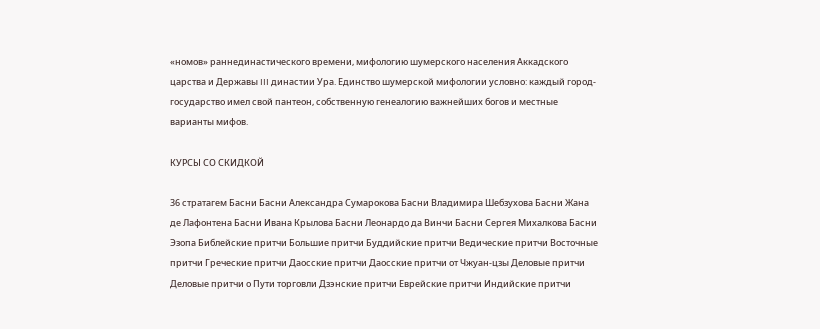«номов» раннединастического времени, мифологию шумерского населения Аккадского царства и Державы III династии Ура. Единство шумерской мифологии условно: каждый город-государство имел свой пантеон, собственную генеалогию важнейших богов и местные варианты мифов.

КУРСЫ СО СКИДКОЙ

36 стратагем Басни Басни Александра Сумарокова Басни Владимира Шебзухова Басни Жана де Лафонтена Басни Ивана Крылова Басни Леонардо да Винчи Басни Сергея Михалкова Басни Эзопа Библейские притчи Большие притчи Буддийские притчи Ведические притчи Восточные притчи Греческие притчи Даосские притчи Даосские притчи от Чжуан-цзы Деловые притчи Деловые притчи о Пути торговли Дзэнские притчи Еврейские притчи Индийские притчи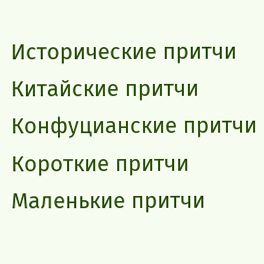Исторические притчи Китайские притчи Конфуцианские притчи Короткие притчи Маленькие притчи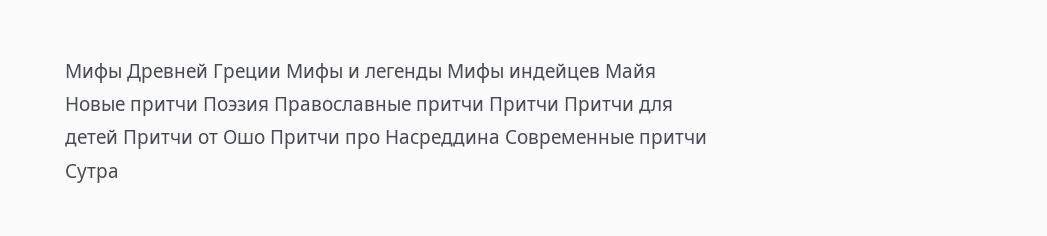Мифы Древней Греции Мифы и легенды Мифы индейцев Майя Новые притчи Поэзия Православные притчи Притчи Притчи для детей Притчи от Ошо Притчи про Насреддина Современные притчи Сутра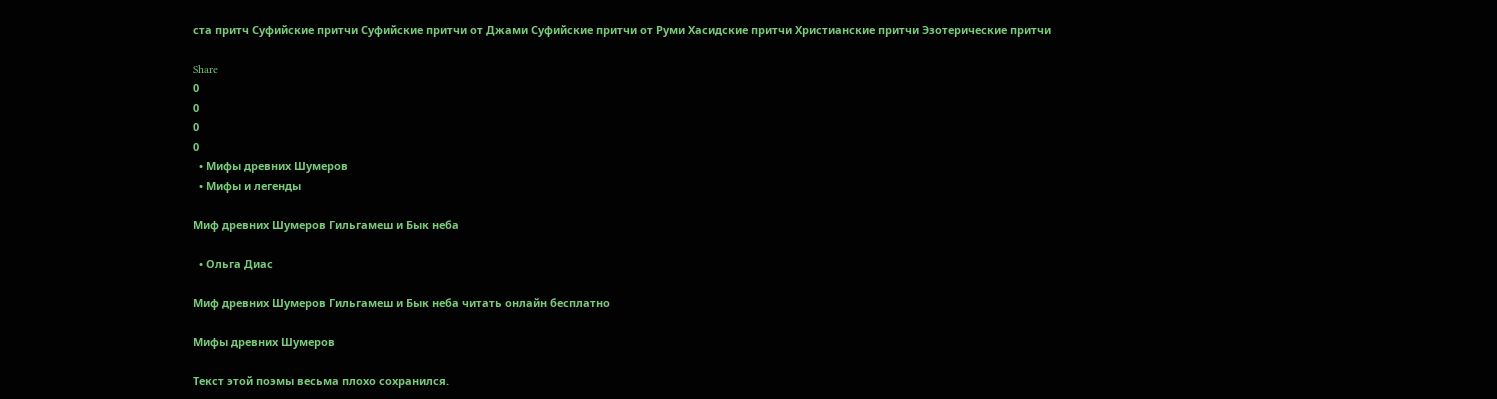ста притч Суфийские притчи Суфийские притчи от Джами Суфийские притчи от Руми Хасидские притчи Христианские притчи Эзотерические притчи

Share
0
0
0
0
  • Мифы древних Шумеров
  • Мифы и легенды

Миф древних Шумеров Гильгамеш и Бык неба

  • Ольга Диас

Миф древних Шумеров Гильгамеш и Бык неба читать онлайн бесплатно

Мифы древних Шумеров

Текст этой поэмы весьма плохо сохранился.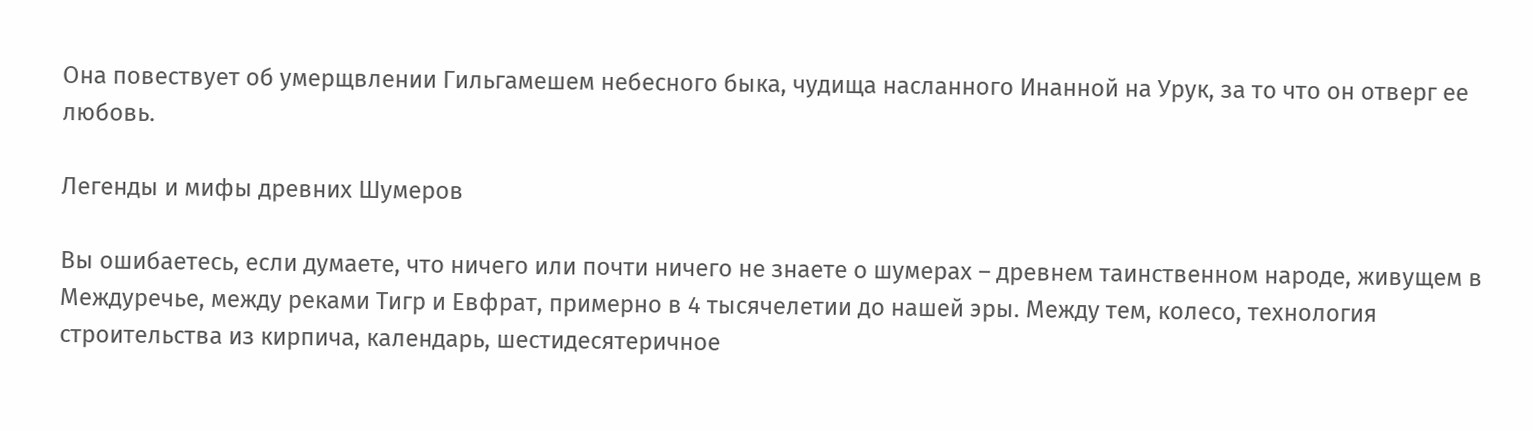Она повествует об умерщвлении Гильгамешем небесного быка, чудища насланного Инанной на Урук, за то что он отверг ее любовь.

Легенды и мифы древних Шумеров

Вы ошибаетесь, если думаете, что ничего или почти ничего не знаете о шумерах – древнем таинственном народе, живущем в Междуречье, между реками Тигр и Евфрат, примерно в 4 тысячелетии до нашей эры. Между тем, колесо, технология строительства из кирпича, календарь, шестидесятеричное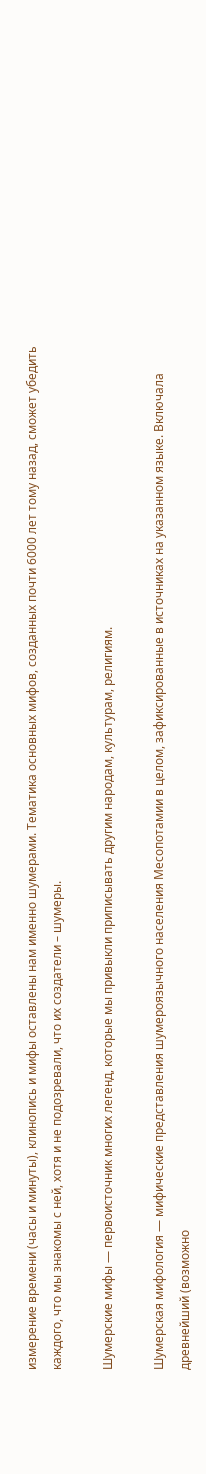измерение времени (часы и минуты), клинопись и мифы оставлены нам именно шумерами. Тематика основных мифов, созданных почти 6000 лет тому назад, сможет убедить каждого, что мы знакомы с ней, хотя и не подозревали, что их создатели – шумеры.

Шумерские мифы — первоисточник многих легенд, которые мы привыкли приписывать другим народам, культурам, религиям.

Шумерская мифология — мифические представления шумероязычного населения Месопотамии в целом, зафиксированные в источниках на указанном языке. Включала древнейший (возможно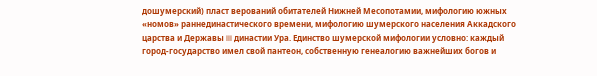дошумерский) пласт верований обитателей Нижней Месопотамии, мифологию южных «номов» раннединастического времени, мифологию шумерского населения Аккадского царства и Державы III династии Ура. Единство шумерской мифологии условно: каждый город-государство имел свой пантеон, собственную генеалогию важнейших богов и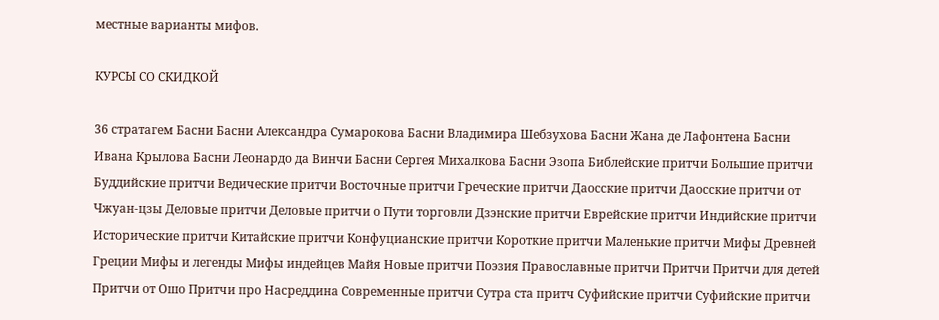местные варианты мифов.

КУРСЫ СО СКИДКОЙ

36 стратагем Басни Басни Александра Сумарокова Басни Владимира Шебзухова Басни Жана де Лафонтена Басни Ивана Крылова Басни Леонардо да Винчи Басни Сергея Михалкова Басни Эзопа Библейские притчи Большие притчи Буддийские притчи Ведические притчи Восточные притчи Греческие притчи Даосские притчи Даосские притчи от Чжуан-цзы Деловые притчи Деловые притчи о Пути торговли Дзэнские притчи Еврейские притчи Индийские притчи Исторические притчи Китайские притчи Конфуцианские притчи Короткие притчи Маленькие притчи Мифы Древней Греции Мифы и легенды Мифы индейцев Майя Новые притчи Поэзия Православные притчи Притчи Притчи для детей Притчи от Ошо Притчи про Насреддина Современные притчи Сутра ста притч Суфийские притчи Суфийские притчи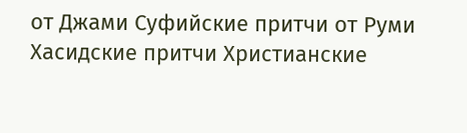от Джами Суфийские притчи от Руми Хасидские притчи Христианские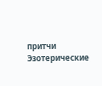притчи Эзотерические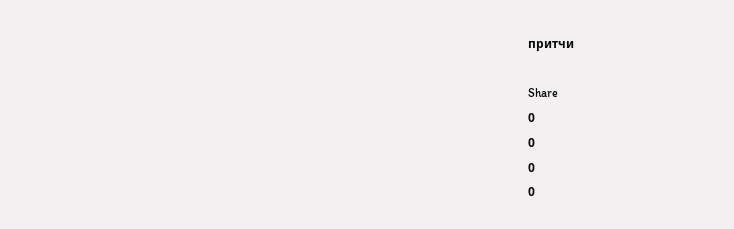притчи

Share
0
0
0
0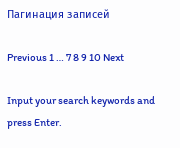Пагинация записей

Previous 1 … 7 8 9 10 Next

Input your search keywords and press Enter.